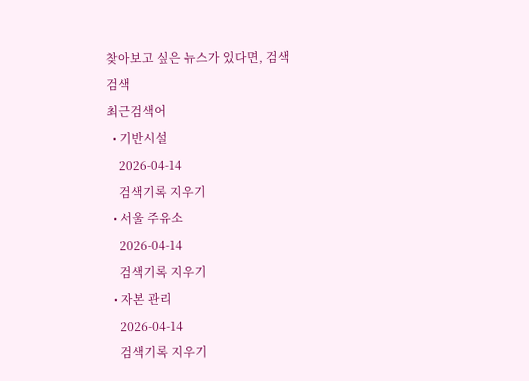찾아보고 싶은 뉴스가 있다면, 검색
검색
최근검색어
  • 기반시설
    2026-04-14
    검색기록 지우기
  • 서울 주유소
    2026-04-14
    검색기록 지우기
  • 자본 관리
    2026-04-14
    검색기록 지우기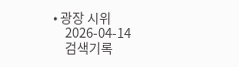• 광장 시위
    2026-04-14
    검색기록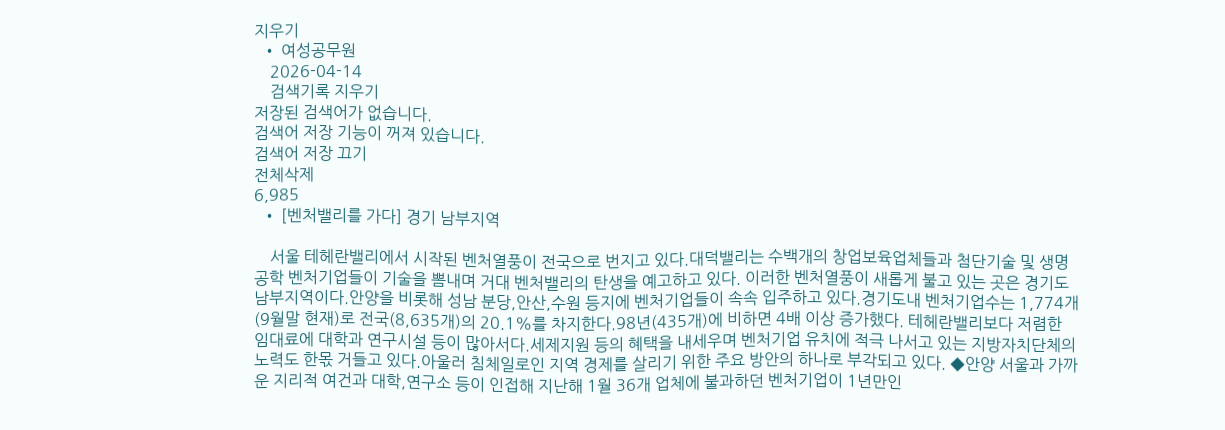지우기
  • 여성공무원
    2026-04-14
    검색기록 지우기
저장된 검색어가 없습니다.
검색어 저장 기능이 꺼져 있습니다.
검색어 저장 끄기
전체삭제
6,985
  • [벤처밸리를 가다] 경기 남부지역

    서울 테헤란밸리에서 시작된 벤처열풍이 전국으로 번지고 있다.대덕밸리는 수백개의 창업보육업체들과 첨단기술 및 생명공학 벤처기업들이 기술을 뽐내며 거대 벤처밸리의 탄생을 예고하고 있다. 이러한 벤처열풍이 새롭게 불고 있는 곳은 경기도 남부지역이다.안양을 비롯해 성남 분당,안산,수원 등지에 벤처기업들이 속속 입주하고 있다.경기도내 벤처기업수는 1,774개(9월말 현재)로 전국(8,635개)의 20.1%를 차지한다.98년(435개)에 비하면 4배 이상 증가했다. 테헤란밸리보다 저렴한 임대료에 대학과 연구시설 등이 많아서다.세제지원 등의 혜택을 내세우며 벤처기업 유치에 적극 나서고 있는 지방자치단체의 노력도 한몫 거들고 있다.아울러 침체일로인 지역 경제를 살리기 위한 주요 방안의 하나로 부각되고 있다. ◆안양 서울과 가까운 지리적 여건과 대학,연구소 등이 인접해 지난해 1월 36개 업체에 불과하던 벤처기업이 1년만인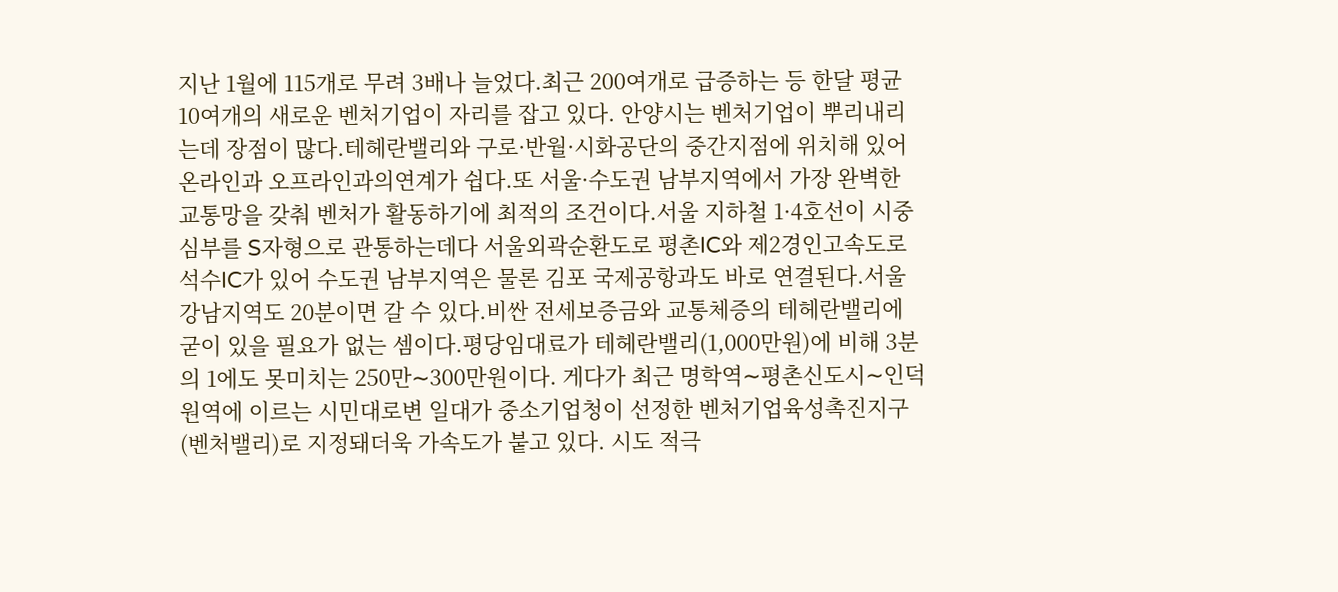지난 1월에 115개로 무려 3배나 늘었다.최근 200여개로 급증하는 등 한달 평균 10여개의 새로운 벤처기업이 자리를 잡고 있다. 안양시는 벤처기업이 뿌리내리는데 장점이 많다.테헤란밸리와 구로·반월·시화공단의 중간지점에 위치해 있어 온라인과 오프라인과의연계가 쉽다.또 서울·수도권 남부지역에서 가장 완벽한 교통망을 갖춰 벤처가 활동하기에 최적의 조건이다.서울 지하철 1·4호선이 시중심부를 S자형으로 관통하는데다 서울외곽순환도로 평촌IC와 제2경인고속도로 석수IC가 있어 수도권 남부지역은 물론 김포 국제공항과도 바로 연결된다.서울 강남지역도 20분이면 갈 수 있다.비싼 전세보증금와 교통체증의 테헤란밸리에 굳이 있을 필요가 없는 셈이다.평당임대료가 테헤란밸리(1,000만원)에 비해 3분의 1에도 못미치는 250만∼300만원이다. 게다가 최근 명학역∼평촌신도시∼인덕원역에 이르는 시민대로변 일대가 중소기업청이 선정한 벤처기업육성촉진지구(벤처밸리)로 지정돼더욱 가속도가 붙고 있다. 시도 적극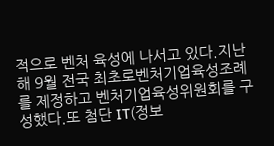적으로 벤처 육성에 나서고 있다.지난해 9월 전국 최초로벤처기업육성조례를 제정하고 벤처기업육성위원회를 구성했다.또 첨단 IT(정보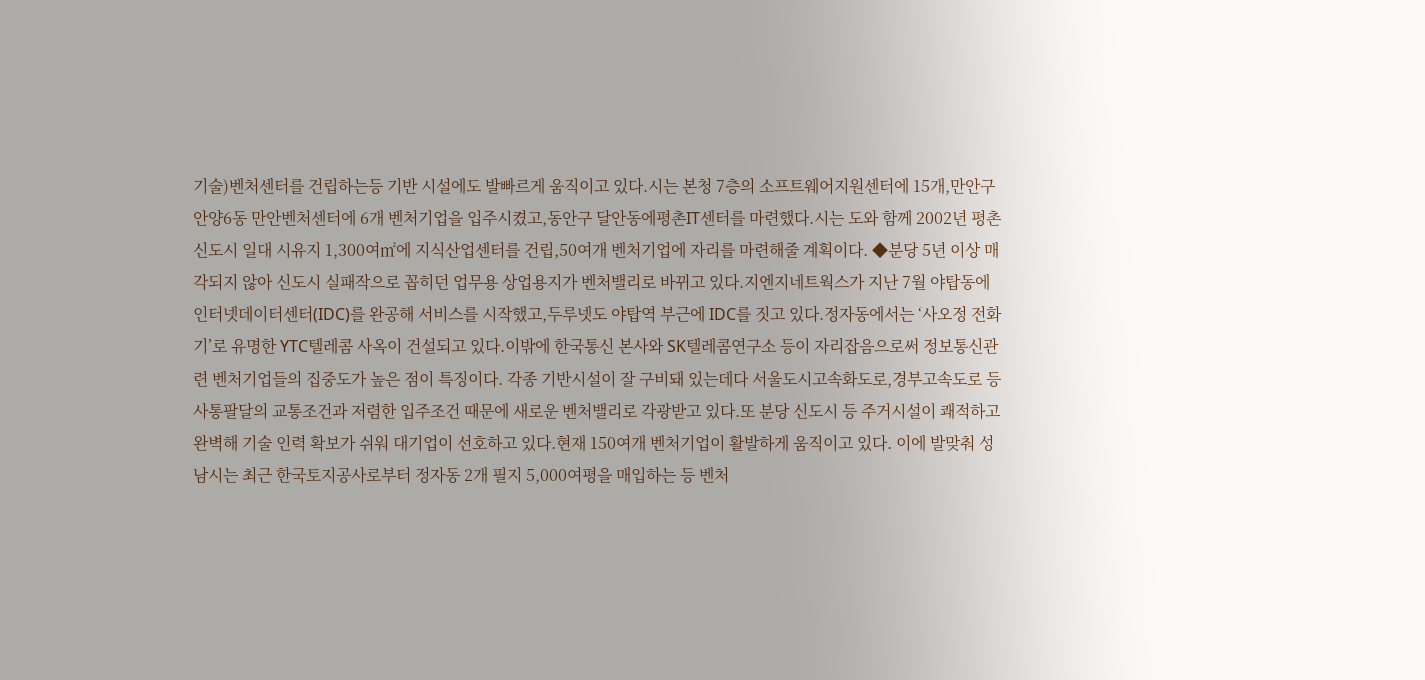기술)벤처센터를 건립하는등 기반 시설에도 발빠르게 움직이고 있다.시는 본청 7층의 소프트웨어지원센터에 15개,만안구 안양6동 만안벤처센터에 6개 벤처기업을 입주시켰고,동안구 달안동에평촌IT센터를 마련했다.시는 도와 함께 2002년 평촌신도시 일대 시유지 1,300여㎡에 지식산업센터를 건립,50여개 벤처기업에 자리를 마련해줄 계획이다. ◆분당 5년 이상 매각되지 않아 신도시 실패작으로 꼽히던 업무용 상업용지가 벤처밸리로 바뀌고 있다.지엔지네트웍스가 지난 7월 야탑동에 인터넷데이터센터(IDC)를 완공해 서비스를 시작했고,두루넷도 야탑역 부근에 IDC를 짓고 있다.정자동에서는 ‘사오정 전화기’로 유명한 YTC텔레콤 사옥이 건설되고 있다.이밖에 한국통신 본사와 SK텔레콤연구소 등이 자리잡음으로써 정보통신관련 벤처기업들의 집중도가 높은 점이 특징이다. 각종 기반시설이 잘 구비돼 있는데다 서울도시고속화도로,경부고속도로 등 사통팔달의 교통조건과 저렴한 입주조건 때문에 새로운 벤처밸리로 각광받고 있다.또 분당 신도시 등 주거시설이 쾌적하고 완벽해 기술 인력 확보가 쉬워 대기업이 선호하고 있다.현재 150여개 벤처기업이 활발하게 움직이고 있다. 이에 발맞춰 성남시는 최근 한국토지공사로부터 정자동 2개 필지 5,000여평을 매입하는 등 벤처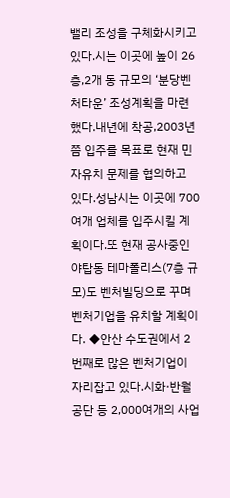밸리 조성을 구체화시키고 있다.시는 이곳에 높이 26층,2개 동 규모의 ‘분당벤처타운’ 조성계획을 마련했다.내년에 착공,2003년쯤 입주를 목표로 현재 민자유치 문제를 협의하고 있다.성남시는 이곳에 700여개 업체를 입주시킬 계획이다.또 현재 공사중인 야탑동 테마폴리스(7층 규모)도 벤처빌딩으로 꾸며 벤처기업을 유치할 계획이다. ◆안산 수도권에서 2번째로 많은 벤처기업이 자리잡고 있다.시화·반월공단 등 2,000여개의 사업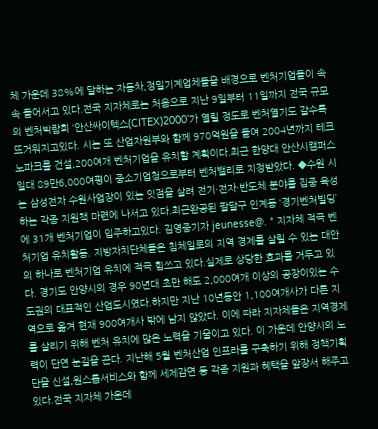체 가운데 38%에 달하는 자동차,정밀기계업체들을 배경으로 벤처기업들이 속속 들어서고 있다.전국 지자체로는 처음으로 지난 9일부터 11일까지 전국 규모의 벤처박람회 ‘안산싸이텍스(CITEX)2000’가 열릴 정도로 벤처열기도 갈수록 뜨거워지고있다. 시는 또 산업자원부와 함께 970억원을 들여 2004년까지 테크노파크를 건설,200여개 벤처기업을 유치할 계획이다.최근 한양대 안산시캠퍼스 일대 89만6,000여평이 중소기업청으로부터 벤처밸리로 지정받았다. ◆수원 시는 삼성전자 수원사업장이 있는 잇점을 살려 전기·전자·반도체 분야를 집중 육성하는 각종 지원책 마련에 나서고 있다.최근완공된 팔달구 인계동 ‘경기벤처빌딩’에 31개 벤처기업이 입주하고있다. 김영중기자 jeunesse@. * 지자체 적극 벤처기업 유치활동. 지방자치단체들은 침체일로의 지역 경제를 살릴 수 있는 대안의 하나로 벤처기업 유치에 적극 힘쓰고 있다.실제로 상당한 효과를 거두고 있다. 경기도 안양시의 경우 90년대 초만 해도 2,000여개 이상의 공장이있는 수도권의 대표적인 산업도시였다.하지만 지난 10년동안 1,100여개사가 다른 지역으로 옮겨 현재 900여개사 밖에 남지 않았다. 이에 따라 지자체들은 지역경제를 살리기 위해 벤처 유치에 많은 노력을 기울이고 있다. 이 가운데 안양시의 노력이 단연 눈길을 끈다. 지난해 5월 벤처산업 인프라를 구축하기 위해 정책기획단을 신설,원스톱서비스와 함께 세제감면 등 각종 지원과 혜택을 앞장서 해주고있다.전국 지자체 가운데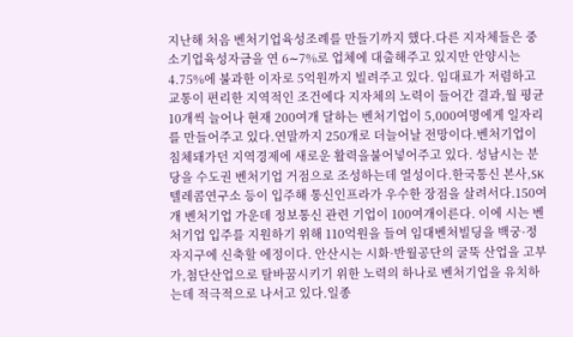지난해 처음 벤처기업육성조례를 만들기까지 했다.다른 지자체들은 중소기업육성자금을 연 6∼7%로 업체에 대출해주고 있지만 안양시는 4.75%에 불과한 이자로 5억원까지 빌려주고 있다. 임대료가 저렴하고 교통이 편리한 지역적인 조건에다 지자체의 노력이 들어간 결과,월 평균 10개씩 늘어나 현재 200여개 달하는 벤처기업이 5,000여명에게 일자리를 만들어주고 있다.연말까지 250개로 더늘어날 전망이다.벤처기업이 침체돼가던 지역경제에 새로운 활력을불어넣어주고 있다. 성남시는 분당을 수도권 벤처기업 거점으로 조성하는데 열성이다.한국통신 본사,SK텔레콤연구소 등이 입주해 통신인프라가 우수한 장점을 살려서다.150여개 벤처기업 가운데 정보통신 관련 기업이 100여개이른다. 이에 시는 벤처기업 입주를 지원하기 위해 110억원을 들여 임대벤처빌딩을 백궁·정자지구에 신축할 에정이다. 안산시는 시화·반월공단의 굴뚝 산업을 고부가,첨단산업으로 탈바꿈시키기 위한 노력의 하나로 벤처기업을 유치하는데 적극적으로 나서고 있다.일종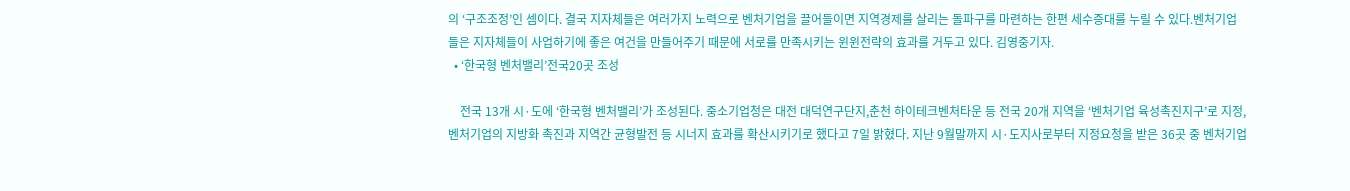의 ‘구조조정’인 셈이다. 결국 지자체들은 여러가지 노력으로 벤처기업을 끌어들이면 지역경제를 살리는 돌파구를 마련하는 한편 세수증대를 누릴 수 있다.벤처기업들은 지자체들이 사업하기에 좋은 여건을 만들어주기 때문에 서로를 만족시키는 윈윈전략의 효과를 거두고 있다. 김영중기자.
  • ‘한국형 벤처밸리’전국20곳 조성

    전국 13개 시·도에 ‘한국형 벤처밸리’가 조성된다. 중소기업청은 대전 대덕연구단지,춘천 하이테크벤처타운 등 전국 20개 지역을 ‘벤처기업 육성촉진지구’로 지정,벤처기업의 지방화 촉진과 지역간 균형발전 등 시너지 효과를 확산시키기로 했다고 7일 밝혔다. 지난 9월말까지 시·도지사로부터 지정요청을 받은 36곳 중 벤처기업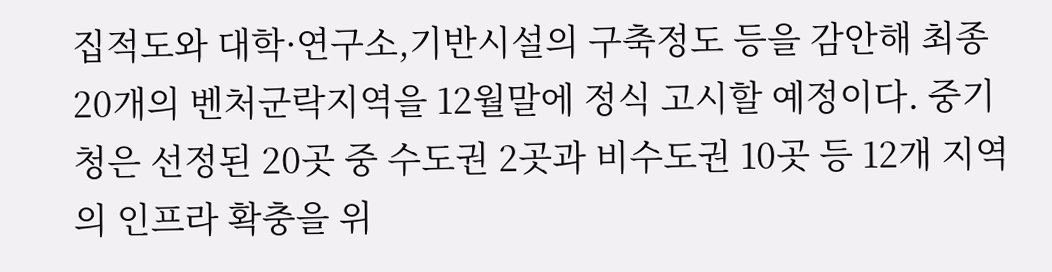집적도와 대학·연구소,기반시설의 구축정도 등을 감안해 최종 20개의 벤처군락지역을 12월말에 정식 고시할 예정이다. 중기청은 선정된 20곳 중 수도권 2곳과 비수도권 10곳 등 12개 지역의 인프라 확충을 위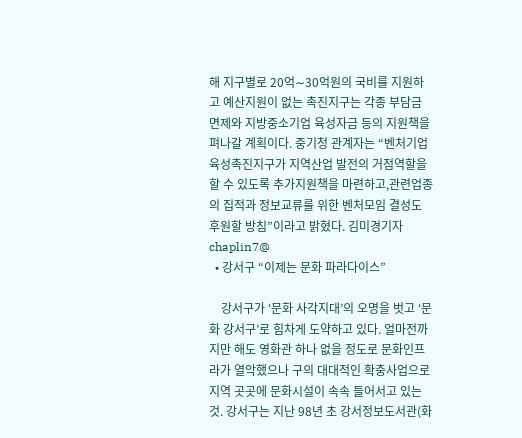해 지구별로 20억∼30억원의 국비를 지원하고 예산지원이 없는 촉진지구는 각종 부담금 면제와 지방중소기업 육성자금 등의 지원책을 펴나갈 계획이다. 중기청 관계자는 “벤처기업 육성촉진지구가 지역산업 발전의 거점역할을 할 수 있도록 추가지원책을 마련하고,관련업종의 집적과 정보교류를 위한 벤처모임 결성도 후원할 방침”이라고 밝혔다. 김미경기자 chaplin7@
  • 강서구 “이제는 문화 파라다이스”

    강서구가 ‘문화 사각지대’의 오명을 벗고 ‘문화 강서구’로 힘차게 도약하고 있다. 얼마전까지만 해도 영화관 하나 없을 정도로 문화인프라가 열악했으나 구의 대대적인 확충사업으로 지역 곳곳에 문화시설이 속속 들어서고 있는 것. 강서구는 지난 98년 초 강서정보도서관(화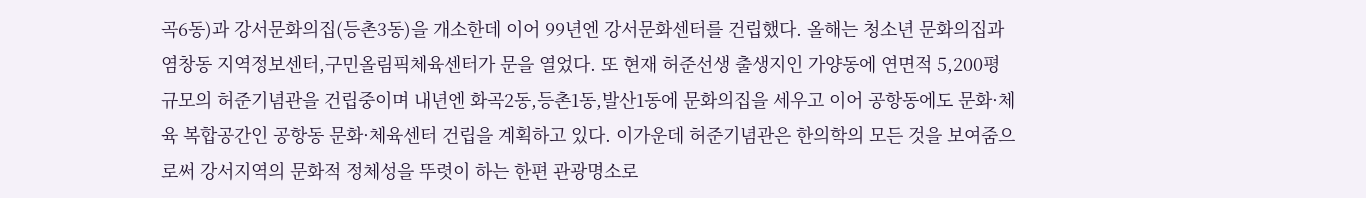곡6동)과 강서문화의집(등촌3동)을 개소한데 이어 99년엔 강서문화센터를 건립했다. 올해는 청소년 문화의집과 염창동 지역정보센터,구민올림픽체육센터가 문을 열었다. 또 현재 허준선생 출생지인 가양동에 연면적 5,200평 규모의 허준기념관을 건립중이며 내년엔 화곡2동,등촌1동,발산1동에 문화의집을 세우고 이어 공항동에도 문화·체육 복합공간인 공항동 문화·체육센터 건립을 계획하고 있다. 이가운데 허준기념관은 한의학의 모든 것을 보여줌으로써 강서지역의 문화적 정체성을 뚜렷이 하는 한편 관광명소로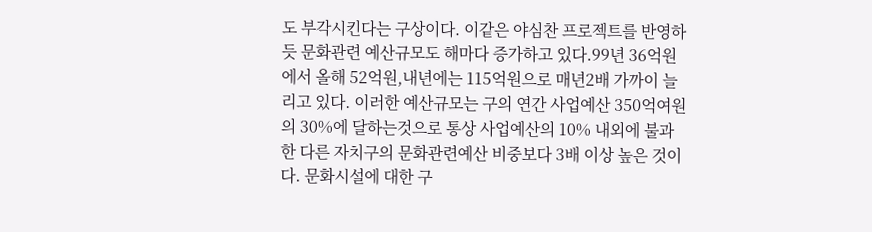도 부각시킨다는 구상이다. 이같은 야심찬 프로젝트를 반영하듯 문화관련 예산규모도 해마다 증가하고 있다.99년 36억원에서 올해 52억원,내년에는 115억원으로 매년2배 가까이 늘리고 있다. 이러한 예산규모는 구의 연간 사업예산 350억여원의 30%에 달하는것으로 통상 사업예산의 10% 내외에 불과한 다른 자치구의 문화관련예산 비중보다 3배 이상 높은 것이다. 문화시설에 대한 구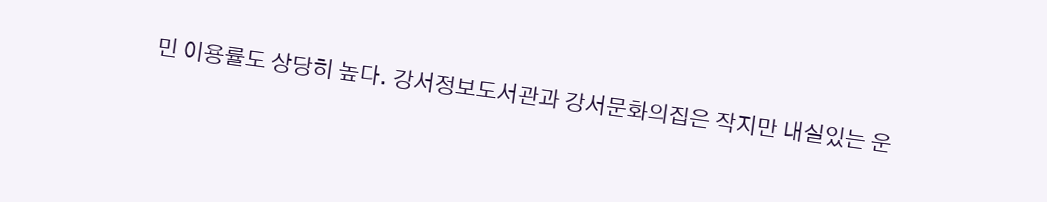민 이용률도 상당히 높다. 강서정보도서관과 강서문화의집은 작지만 내실있는 운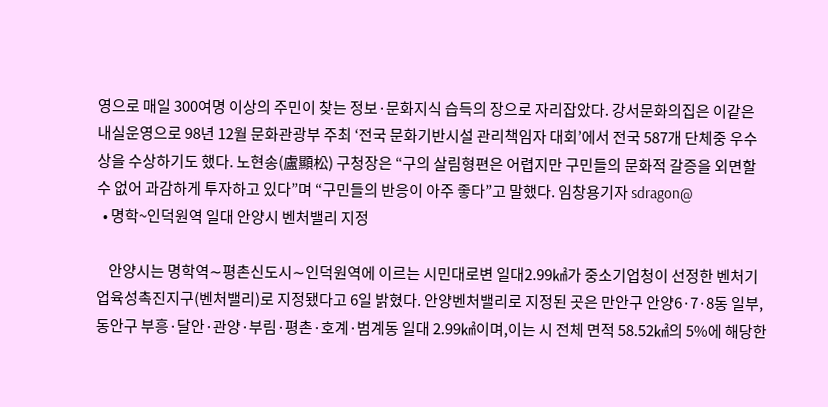영으로 매일 300여명 이상의 주민이 찾는 정보·문화지식 습득의 장으로 자리잡았다. 강서문화의집은 이같은 내실운영으로 98년 12월 문화관광부 주최 ‘전국 문화기반시설 관리책임자 대회’에서 전국 587개 단체중 우수상을 수상하기도 했다. 노현송(盧顯松) 구청장은 “구의 살림형편은 어렵지만 구민들의 문화적 갈증을 외면할 수 없어 과감하게 투자하고 있다”며 “구민들의 반응이 아주 좋다”고 말했다. 임창용기자 sdragon@
  • 명학~인덕원역 일대 안양시 벤처밸리 지정

    안양시는 명학역∼평촌신도시∼인덕원역에 이르는 시민대로변 일대2.99㎢가 중소기업청이 선정한 벤처기업육성촉진지구(벤처밸리)로 지정됐다고 6일 밝혔다. 안양벤처밸리로 지정된 곳은 만안구 안양6·7·8동 일부,동안구 부흥·달안·관양·부림·평촌·호계·범계동 일대 2.99㎢이며,이는 시 전체 면적 58.52㎢의 5%에 해당한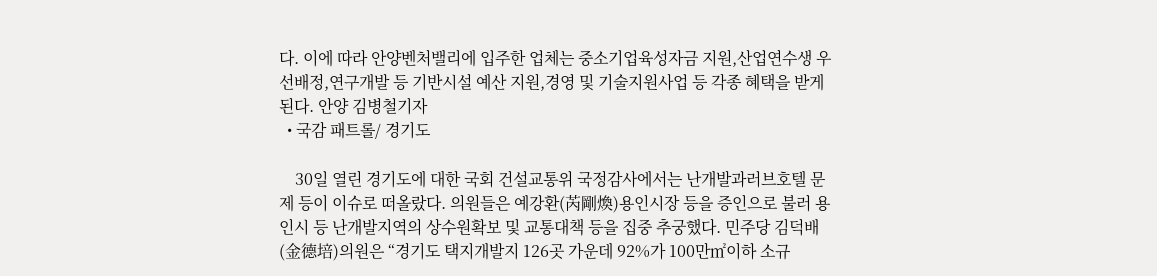다. 이에 따라 안양벤처밸리에 입주한 업체는 중소기업육성자금 지원,산업연수생 우선배정,연구개발 등 기반시설 예산 지원,경영 및 기술지원사업 등 각종 혜택을 받게 된다. 안양 김병철기자
  • 국감 패트롤/ 경기도

    30일 열린 경기도에 대한 국회 건설교통위 국정감사에서는 난개발과러브호텔 문제 등이 이슈로 떠올랐다. 의원들은 예강환(芮剛煥)용인시장 등을 증인으로 불러 용인시 등 난개발지역의 상수원확보 및 교통대책 등을 집중 추궁했다. 민주당 김덕배(金德培)의원은 “경기도 택지개발지 126곳 가운데 92%가 100만㎡이하 소규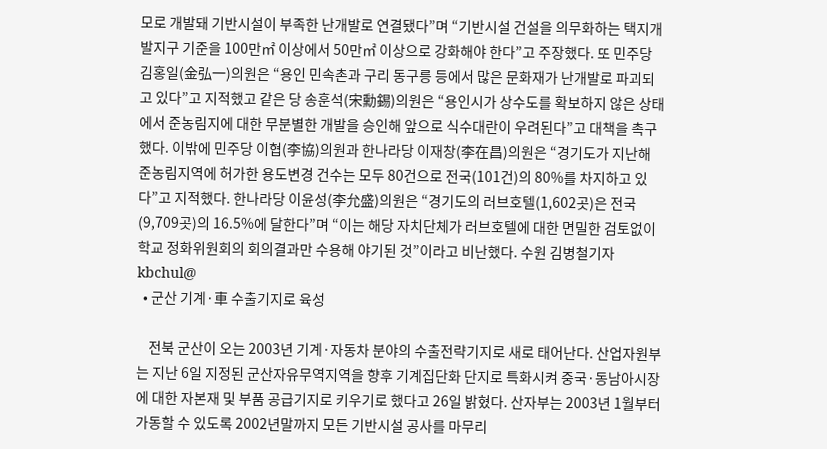모로 개발돼 기반시설이 부족한 난개발로 연결됐다”며 “기반시설 건설을 의무화하는 택지개발지구 기준을 100만㎡ 이상에서 50만㎡ 이상으로 강화해야 한다”고 주장했다. 또 민주당 김홍일(金弘一)의원은 “용인 민속촌과 구리 동구릉 등에서 많은 문화재가 난개발로 파괴되고 있다”고 지적했고 같은 당 송훈석(宋勳錫)의원은 “용인시가 상수도를 확보하지 않은 상태에서 준농림지에 대한 무분별한 개발을 승인해 앞으로 식수대란이 우려된다”고 대책을 촉구했다. 이밖에 민주당 이협(李協)의원과 한나라당 이재창(李在昌)의원은 “경기도가 지난해 준농림지역에 허가한 용도변경 건수는 모두 80건으로 전국(101건)의 80%를 차지하고 있다”고 지적했다. 한나라당 이윤성(李允盛)의원은 “경기도의 러브호텔(1,602곳)은 전국(9,709곳)의 16.5%에 달한다”며 “이는 해당 자치단체가 러브호텔에 대한 면밀한 검토없이 학교 정화위원회의 회의결과만 수용해 야기된 것”이라고 비난했다. 수원 김병철기자 kbchul@
  • 군산 기계·車 수출기지로 육성

    전북 군산이 오는 2003년 기계·자동차 분야의 수출전략기지로 새로 태어난다. 산업자원부는 지난 6일 지정된 군산자유무역지역을 향후 기계집단화 단지로 특화시켜 중국·동남아시장에 대한 자본재 및 부품 공급기지로 키우기로 했다고 26일 밝혔다. 산자부는 2003년 1월부터 가동할 수 있도록 2002년말까지 모든 기반시설 공사를 마무리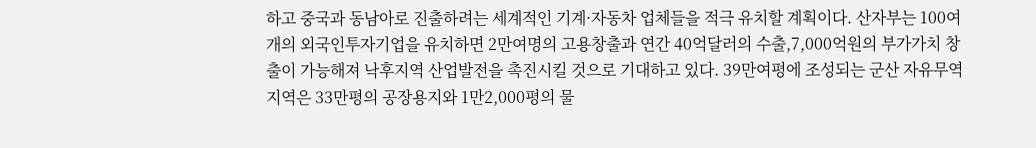하고 중국과 동남아로 진출하려는 세계적인 기계·자동차 업체들을 적극 유치할 계획이다. 산자부는 100여개의 외국인투자기업을 유치하면 2만여명의 고용창출과 연간 40억달러의 수출,7,000억원의 부가가치 창출이 가능해져 낙후지역 산업발전을 촉진시킬 것으로 기대하고 있다. 39만여평에 조성되는 군산 자유무역지역은 33만평의 공장용지와 1만2,000평의 물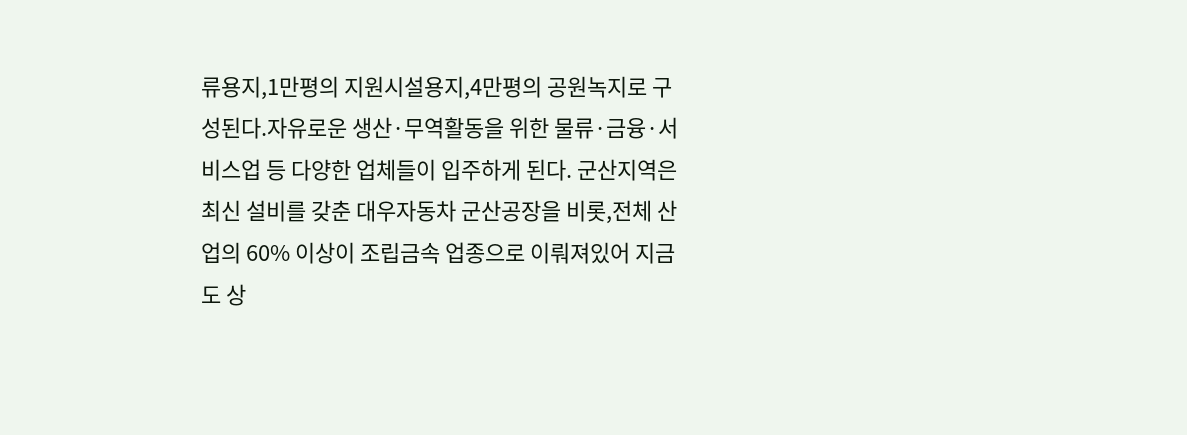류용지,1만평의 지원시설용지,4만평의 공원녹지로 구성된다.자유로운 생산·무역활동을 위한 물류·금융·서비스업 등 다양한 업체들이 입주하게 된다. 군산지역은 최신 설비를 갖춘 대우자동차 군산공장을 비롯,전체 산업의 60% 이상이 조립금속 업종으로 이뤄져있어 지금도 상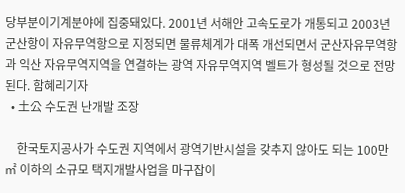당부분이기계분야에 집중돼있다. 2001년 서해안 고속도로가 개통되고 2003년 군산항이 자유무역항으로 지정되면 물류체계가 대폭 개선되면서 군산자유무역항과 익산 자유무역지역을 연결하는 광역 자유무역지역 벨트가 형성될 것으로 전망된다. 함혜리기자
  • 土公 수도권 난개발 조장

    한국토지공사가 수도권 지역에서 광역기반시설을 갖추지 않아도 되는 100만㎡ 이하의 소규모 택지개발사업을 마구잡이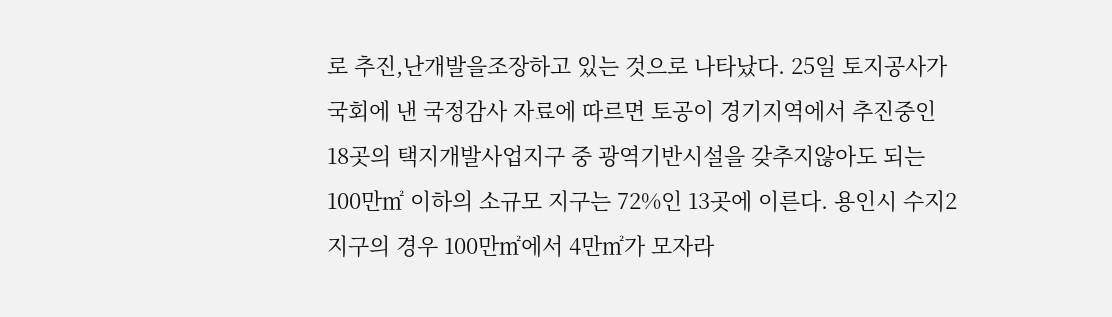로 추진,난개발을조장하고 있는 것으로 나타났다. 25일 토지공사가 국회에 낸 국정감사 자료에 따르면 토공이 경기지역에서 추진중인 18곳의 택지개발사업지구 중 광역기반시설을 갖추지않아도 되는 100만㎡ 이하의 소규모 지구는 72%인 13곳에 이른다. 용인시 수지2지구의 경우 100만㎡에서 4만㎡가 모자라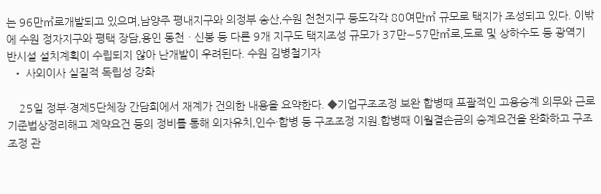는 96만㎡로개발되고 있으며,남양주 평내지구와 의정부 송산,수원 천천지구 등도각각 80여만㎡ 규모로 택지가 조성되고 있다. 이밖에 수원 정자지구와 평택 장담,용인 동천ㆍ신봉 등 다른 9개 지구도 택지조성 규모가 37만∼57만㎡로,도로 및 상하수도 등 광역기반시설 설치계획이 수립되지 않아 난개발이 우려된다. 수원 김병철기자
  • 사외이사 실질적 독립성 강화

    25일 정부·경제5단체장 간담회에서 재계가 건의한 내용을 요약한다. ◆기업구조조정 보완 합병때 포괄적인 고용승계 의무와 근로기준법상정리해고 제약요건 등의 정비를 통해 외자유치,인수·합병 등 구조조정 지원.합병때 이월결손금의 승계요건을 완화하고 구조조정 관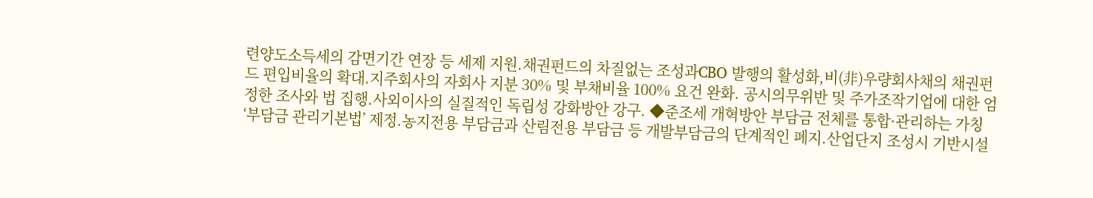련양도소득세의 감면기간 연장 등 세제 지원.채권펀드의 차질없는 조성과CBO 발행의 활성화,비(非)우량회사채의 채권펀드 편입비율의 확대.지주회사의 자회사 지분 30% 및 부채비율 100% 요건 완화. 공시의무위반 및 주가조작기업에 대한 엄정한 조사와 법 집행.사외이사의 실질적인 독립성 강화방안 강구. ◆준조세 개혁방안 부담금 전체를 통합·관리하는 가칭 ‘부담금 관리기본법’ 제정.농지전용 부담금과 산림전용 부담금 등 개발부담금의 단계적인 폐지.산업단지 조성시 기반시설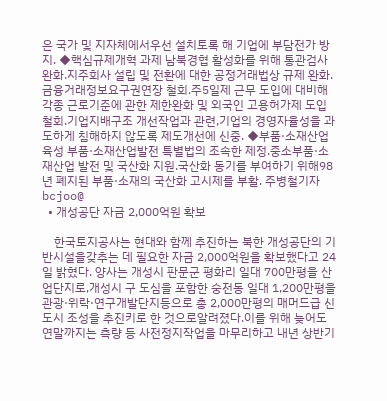은 국가 및 지자체에서우선 설치토록 해 기업에 부담전가 방지. ◆핵심규제개혁 과제 남북경협 활성화를 위해 통관검사 완화.지주회사 설립 및 전환에 대한 공정거래법상 규제 완화.금융거래정보요구권연장 철회.주5일제 근무 도입에 대비해 각종 근로기준에 관한 제한완화 및 외국인 고용허가제 도입 철회.기업지배구조 개선작업과 관련,기업의 경영자율성을 과도하게 침해하지 않도록 제도개선에 신중. ◆부품·소재산업 육성 부품·소재산업발전 특별법의 조속한 제정.중소부품·소재산업 발전 및 국산화 지원.국산화 동기를 부여하기 위해98년 폐지된 부품·소재의 국산화 고시제를 부활. 주병철기자 bcjoo@
  • 개성공단 자금 2,000억원 확보

    한국토지공사는 현대와 함께 추진하는 북한 개성공단의 기반시설을갖추는 데 필요한 자금 2,000억원을 확보했다고 24일 밝혔다. 양사는 개성시 판문군 평화리 일대 700만평을 산업단지로,개성시 구 도심을 포함한 숭전동 일대 1,200만평을 관광·위락·연구개발단지등으로 총 2,000만평의 매머드급 신도시 조성을 추진키로 한 것으로알려졌다.이를 위해 늦어도 연말까지는 측량 등 사전정지작업을 마무리하고 내년 상반기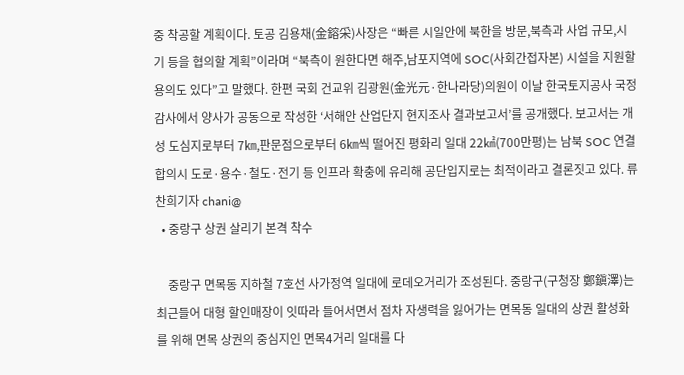중 착공할 계획이다. 토공 김용채(金鎔采)사장은 “빠른 시일안에 북한을 방문,북측과 사업 규모,시기 등을 협의할 계획”이라며 “북측이 원한다면 해주,남포지역에 SOC(사회간접자본) 시설을 지원할 용의도 있다”고 말했다. 한편 국회 건교위 김광원(金光元·한나라당)의원이 이날 한국토지공사 국정감사에서 양사가 공동으로 작성한 ‘서해안 산업단지 현지조사 결과보고서’를 공개했다. 보고서는 개성 도심지로부터 7㎞,판문점으로부터 6㎞씩 떨어진 평화리 일대 22㎢(700만평)는 남북 SOC 연결 합의시 도로·용수·철도·전기 등 인프라 확충에 유리해 공단입지로는 최적이라고 결론짓고 있다. 류찬희기자 chani@
  • 중랑구 상권 살리기 본격 착수

    중랑구 면목동 지하철 7호선 사가정역 일대에 로데오거리가 조성된다. 중랑구(구청장 鄭鎭澤)는 최근들어 대형 할인매장이 잇따라 들어서면서 점차 자생력을 잃어가는 면목동 일대의 상권 활성화를 위해 면목 상권의 중심지인 면목4거리 일대를 다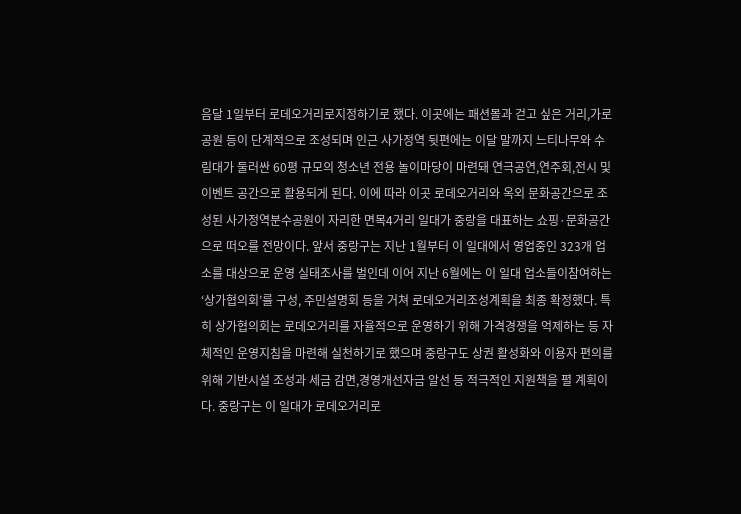음달 1일부터 로데오거리로지정하기로 했다. 이곳에는 패션몰과 걷고 싶은 거리,가로공원 등이 단계적으로 조성되며 인근 사가정역 뒷편에는 이달 말까지 느티나무와 수림대가 둘러싼 60평 규모의 청소년 전용 놀이마당이 마련돼 연극공연,연주회,전시 및 이벤트 공간으로 활용되게 된다. 이에 따라 이곳 로데오거리와 옥외 문화공간으로 조성된 사가정역분수공원이 자리한 면목4거리 일대가 중랑을 대표하는 쇼핑·문화공간으로 떠오를 전망이다. 앞서 중랑구는 지난 1월부터 이 일대에서 영업중인 323개 업소를 대상으로 운영 실태조사를 벌인데 이어 지난 6월에는 이 일대 업소들이참여하는 ‘상가협의회’를 구성, 주민설명회 등을 거쳐 로데오거리조성계획을 최종 확정했다. 특히 상가협의회는 로데오거리를 자율적으로 운영하기 위해 가격경쟁을 억제하는 등 자체적인 운영지침을 마련해 실천하기로 했으며 중랑구도 상권 활성화와 이용자 편의를 위해 기반시설 조성과 세금 감면,경영개선자금 알선 등 적극적인 지원책을 펼 계획이다. 중랑구는 이 일대가 로데오거리로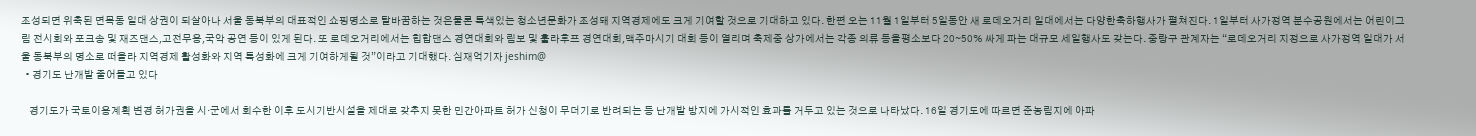조성되면 위축된 면목동 일대 상권이 되살아나 서울 동북부의 대표적인 쇼핑명소로 탈바꿈하는 것은물론 특색있는 청소년문화가 조성돼 지역경제에도 크게 기여할 것으로 기대하고 있다. 한편 오는 11월 1일부터 5일동안 새 로데오거리 일대에서는 다양한축하행사가 펼쳐진다. 1일부터 사가정역 분수공원에서는 어린이그림 전시회와 포크송 및 재즈댄스,고전무용,국악 공연 등이 있게 된다. 또 로데오거리에서는 힙합댄스 경연대회와 림보 및 훌라후프 경연대회,맥주마시기 대회 등이 열리며 축제중 상가에서는 각종 의류 등을평소보다 20∼50% 싸게 파는 대규모 세일행사도 갖는다. 중랑구 관계자는 “로데오거리 지정으로 사가정역 일대가 서울 동북부의 명소로 떠올라 지역경제 활성화와 지역 특성화에 크게 기여하게될 것”이라고 기대했다. 심재억기자 jeshim@
  • 경기도 난개발 줄어들고 있다

    경기도가 국토이용계획 변경 허가권을 시·군에서 회수한 이후 도시기반시설을 제대로 갖추지 못한 민간아파트 허가 신청이 무더기로 반려되는 등 난개발 방지에 가시적인 효과를 거두고 있는 것으로 나타났다. 16일 경기도에 따르면 준농림지에 아파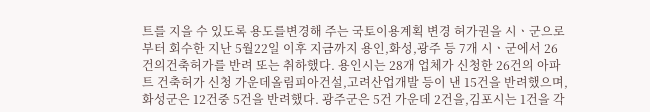트를 지을 수 있도록 용도를변경해 주는 국토이용계획 변경 허가권을 시ㆍ군으로부터 회수한 지난 5월22일 이후 지금까지 용인,화성,광주 등 7개 시ㆍ군에서 26건의건축허가를 반려 또는 취하했다. 용인시는 28개 업체가 신청한 26건의 아파트 건축허가 신청 가운데올림피아건설,고려산업개발 등이 낸 15건을 반려했으며,화성군은 12건중 5건을 반려했다. 광주군은 5건 가운데 2건을,김포시는 1건을 각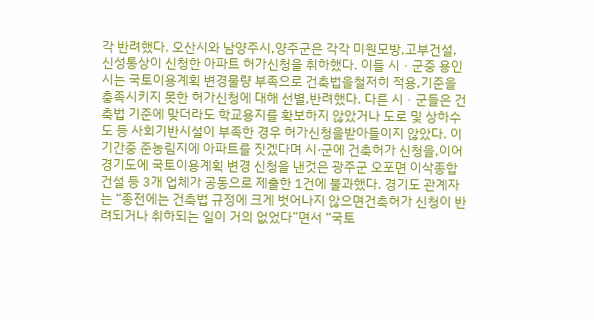각 반려했다. 오산시와 남양주시,양주군은 각각 미원모방,고부건설,신성통상이 신청한 아파트 허가신청을 취하했다. 이들 시ㆍ군중 용인시는 국토이용계획 변경물량 부족으로 건축법을철저히 적용,기준을 충족시키지 못한 허가신청에 대해 선별,반려했다. 다른 시ㆍ군들은 건축법 기준에 맞더라도 학교용지를 확보하지 않았거나 도로 및 상하수도 등 사회기반시설이 부족한 경우 허가신청을받아들이지 않았다. 이 기간중 준농림지에 아파트를 짓겠다며 시·군에 건축허가 신청을,이어 경기도에 국토이용계획 변경 신청을 낸것은 광주군 오포면 이삭종합건설 등 3개 업체가 공동으로 제출한 1건에 불과했다. 경기도 관계자는 “종전에는 건축법 규정에 크게 벗어나지 않으면건축허가 신청이 반려되거나 취하되는 일이 거의 없었다”면서 “국토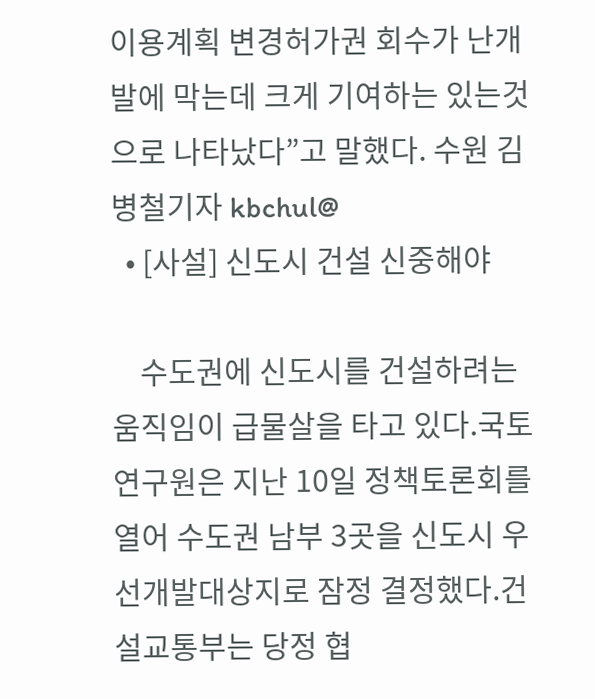이용계획 변경허가권 회수가 난개발에 막는데 크게 기여하는 있는것으로 나타났다”고 말했다. 수원 김병철기자 kbchul@
  • [사설] 신도시 건설 신중해야

    수도권에 신도시를 건설하려는 움직임이 급물살을 타고 있다.국토연구원은 지난 10일 정책토론회를 열어 수도권 남부 3곳을 신도시 우선개발대상지로 잠정 결정했다.건설교통부는 당정 협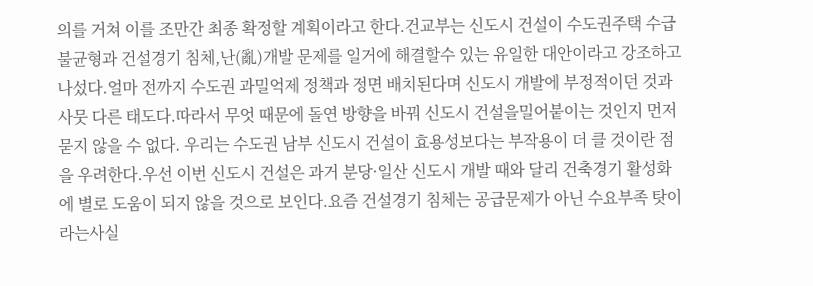의를 거쳐 이를 조만간 최종 확정할 계획이라고 한다.건교부는 신도시 건설이 수도권주택 수급불균형과 건설경기 침체,난(亂)개발 문제를 일거에 해결할수 있는 유일한 대안이라고 강조하고 나섰다.얼마 전까지 수도권 과밀억제 정책과 정면 배치된다며 신도시 개발에 부정적이던 것과 사뭇 다른 태도다.따라서 무엇 때문에 돌연 방향을 바꿔 신도시 건설을밀어붙이는 것인지 먼저 묻지 않을 수 없다. 우리는 수도권 남부 신도시 건설이 효용성보다는 부작용이 더 클 것이란 점을 우려한다.우선 이번 신도시 건설은 과거 분당·일산 신도시 개발 때와 달리 건축경기 활성화에 별로 도움이 되지 않을 것으로 보인다.요즘 건설경기 침체는 공급문제가 아닌 수요부족 탓이라는사실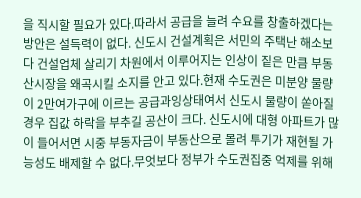을 직시할 필요가 있다.따라서 공급을 늘려 수요를 창출하겠다는 방안은 설득력이 없다. 신도시 건설계획은 서민의 주택난 해소보다 건설업체 살리기 차원에서 이루어지는 인상이 짙은 만큼 부동산시장을 왜곡시킬 소지를 안고 있다.현재 수도권은 미분양 물량이 2만여가구에 이르는 공급과잉상태여서 신도시 물량이 쏟아질 경우 집값 하락을 부추길 공산이 크다. 신도시에 대형 아파트가 많이 들어서면 시중 부동자금이 부동산으로 몰려 투기가 재현될 가능성도 배제할 수 없다.무엇보다 정부가 수도권집중 억제를 위해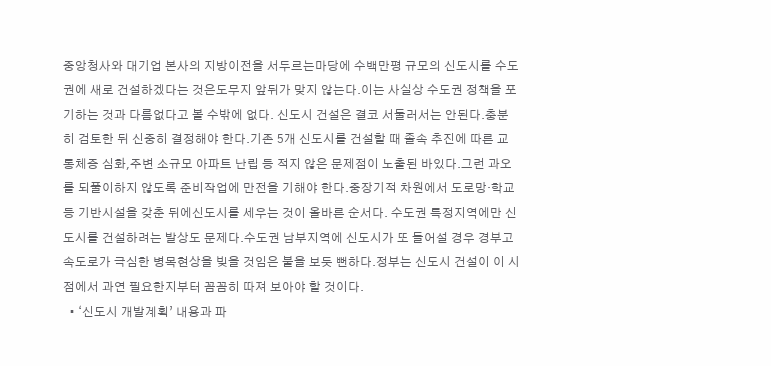중앙청사와 대기업 본사의 지방이전을 서두르는마당에 수백만평 규모의 신도시를 수도권에 새로 건설하겠다는 것은도무지 앞뒤가 맞지 않는다.이는 사실상 수도권 정책을 포기하는 것과 다름없다고 볼 수밖에 없다. 신도시 건설은 결코 서둘러서는 안된다.충분히 검토한 뒤 신중히 결정해야 한다.기존 5개 신도시를 건설할 때 졸속 추진에 따른 교통체증 심화,주변 소규모 아파트 난립 등 적지 않은 문제점이 노출된 바있다.그런 과오를 되풀이하지 않도록 준비작업에 만전을 기해야 한다.중장기적 차원에서 도로망·학교 등 기반시설을 갖춘 뒤에신도시를 세우는 것이 올바른 순서다. 수도권 특정지역에만 신도시를 건설하려는 발상도 문제다.수도권 남부지역에 신도시가 또 들어설 경우 경부고속도로가 극심한 병목현상을 빚을 것임은 불을 보듯 뻔하다.정부는 신도시 건설이 이 시점에서 과연 필요한지부터 꼼꼼히 따져 보아야 할 것이다.
  • ‘신도시 개발계획’ 내용과 파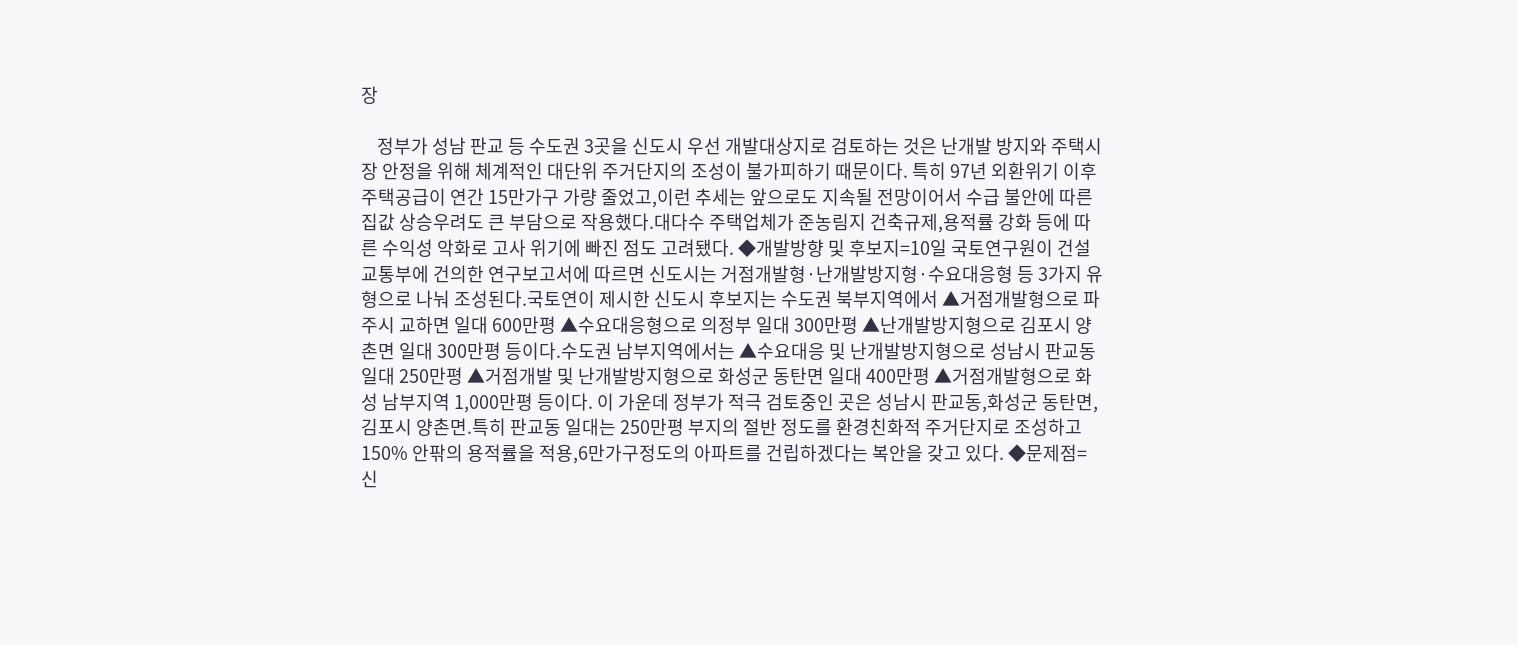장

    정부가 성남 판교 등 수도권 3곳을 신도시 우선 개발대상지로 검토하는 것은 난개발 방지와 주택시장 안정을 위해 체계적인 대단위 주거단지의 조성이 불가피하기 때문이다. 특히 97년 외환위기 이후 주택공급이 연간 15만가구 가량 줄었고,이런 추세는 앞으로도 지속될 전망이어서 수급 불안에 따른 집값 상승우려도 큰 부담으로 작용했다.대다수 주택업체가 준농림지 건축규제,용적률 강화 등에 따른 수익성 악화로 고사 위기에 빠진 점도 고려됐다. ◆개발방향 및 후보지=10일 국토연구원이 건설교통부에 건의한 연구보고서에 따르면 신도시는 거점개발형·난개발방지형·수요대응형 등 3가지 유형으로 나눠 조성된다.국토연이 제시한 신도시 후보지는 수도권 북부지역에서 ▲거점개발형으로 파주시 교하면 일대 600만평 ▲수요대응형으로 의정부 일대 300만평 ▲난개발방지형으로 김포시 양촌면 일대 300만평 등이다.수도권 남부지역에서는 ▲수요대응 및 난개발방지형으로 성남시 판교동 일대 250만평 ▲거점개발 및 난개발방지형으로 화성군 동탄면 일대 400만평 ▲거점개발형으로 화성 남부지역 1,000만평 등이다. 이 가운데 정부가 적극 검토중인 곳은 성남시 판교동,화성군 동탄면,김포시 양촌면.특히 판교동 일대는 250만평 부지의 절반 정도를 환경친화적 주거단지로 조성하고 150% 안팎의 용적률을 적용,6만가구정도의 아파트를 건립하겠다는 복안을 갖고 있다. ◆문제점= 신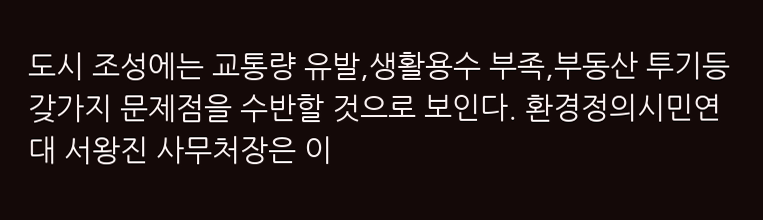도시 조성에는 교통량 유발,생활용수 부족,부동산 투기등 갖가지 문제점을 수반할 것으로 보인다. 환경정의시민연대 서왕진 사무처장은 이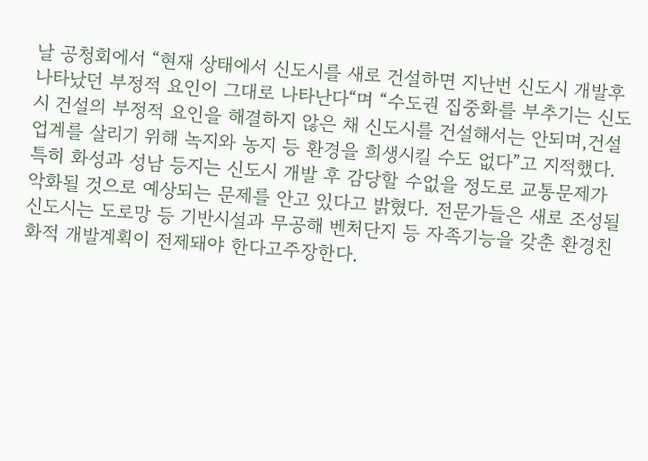날 공청회에서 “현재 상태에서 신도시를 새로 건설하면 지난번 신도시 개발후 나타났던 부정적 요인이 그대로 나타난다“며 “수도권 집중화를 부추기는 신도시 건설의 부정적 요인을 해결하지 않은 채 신도시를 건설해서는 안되며,건설업계를 살리기 위해 녹지와 농지 등 환경을 희생시킬 수도 없다”고 지적했다.특히 화성과 성남 등지는 신도시 개발 후 감당할 수없을 정도로 교통문제가 악화될 것으로 예상되는 문제를 안고 있다고 밝혔다. 전문가들은 새로 조성될 신도시는 도로망 등 기반시설과 무공해 벤처단지 등 자족기능을 갖춘 환경친화적 개발계획이 전제돼야 한다고주장한다.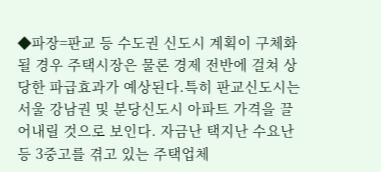◆파장=판교 등 수도권 신도시 계획이 구체화될 경우 주택시장은 물론 경제 전반에 걸쳐 상당한 파급효과가 예상된다.특히 판교신도시는 서울 강남권 및 분당신도시 아파트 가격을 끌어내릴 것으로 보인다. 자금난 택지난 수요난 등 3중고를 겪고 있는 주택업체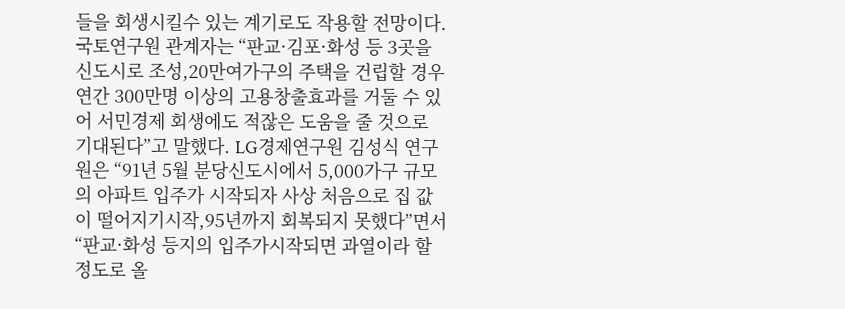들을 회생시킬수 있는 계기로도 작용할 전망이다. 국토연구원 관계자는 “판교·김포·화성 등 3곳을 신도시로 조성,20만여가구의 주택을 건립할 경우 연간 300만명 이상의 고용창출효과를 거둘 수 있어 서민경제 회생에도 적잖은 도움을 줄 것으로 기대된다”고 말했다. LG경제연구원 김성식 연구원은 “91년 5월 분당신도시에서 5,000가구 규모의 아파트 입주가 시작되자 사상 처음으로 집 값이 떨어지기시작,95년까지 회복되지 못했다”면서 “판교·화성 등지의 입주가시작되면 과열이라 할 정도로 올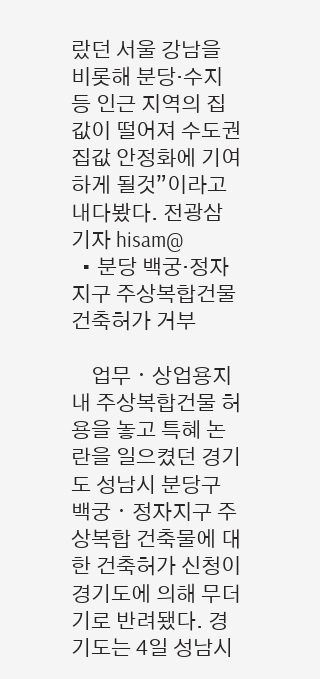랐던 서울 강남을 비롯해 분당·수지 등 인근 지역의 집값이 떨어져 수도권 집값 안정화에 기여하게 될것”이라고내다봤다. 전광삼기자 hisam@
  • 분당 백궁·정자지구 주상복합건물 건축허가 거부

    업무ㆍ상업용지 내 주상복합건물 허용을 놓고 특혜 논란을 일으켰던 경기도 성남시 분당구 백궁ㆍ정자지구 주상복합 건축물에 대한 건축허가 신청이 경기도에 의해 무더기로 반려됐다. 경기도는 4일 성남시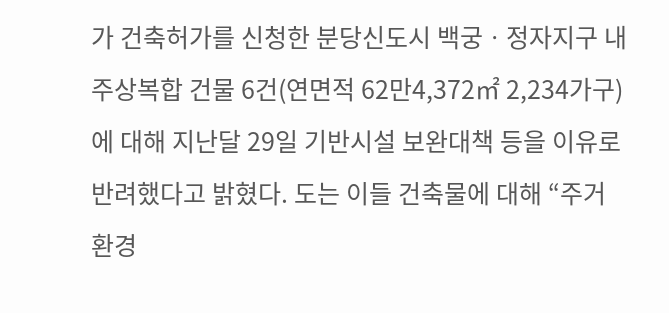가 건축허가를 신청한 분당신도시 백궁ㆍ정자지구 내 주상복합 건물 6건(연면적 62만4,372㎡ 2,234가구)에 대해 지난달 29일 기반시설 보완대책 등을 이유로 반려했다고 밝혔다. 도는 이들 건축물에 대해 “주거환경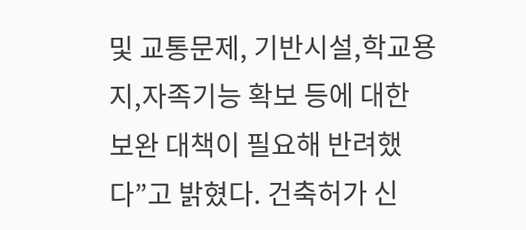및 교통문제, 기반시설,학교용지,자족기능 확보 등에 대한 보완 대책이 필요해 반려했다”고 밝혔다. 건축허가 신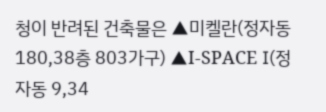청이 반려된 건축물은 ▲미켈란(정자동 180,38층 803가구) ▲I-SPACE Ⅰ(정자동 9,34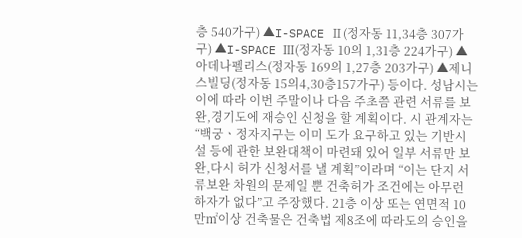층 540가구) ▲I-SPACE Ⅱ(정자동 11,34층 307가구) ▲I-SPACE Ⅲ(정자동 10의 1,31층 224가구) ▲아데나펠리스(정자동 169의 1,27층 203가구) ▲제니스빌딩(정자동 15의4,30층157가구) 등이다. 성남시는 이에 따라 이번 주말이나 다음 주초쯤 관련 서류를 보완,경기도에 재승인 신청을 할 계획이다. 시 관계자는 “백궁ㆍ정자지구는 이미 도가 요구하고 있는 기반시설 등에 관한 보완대책이 마련돼 있어 일부 서류만 보완,다시 허가 신청서를 낼 계획”이라며 “이는 단지 서류보완 차원의 문제일 뿐 건축허가 조건에는 아무런 하자가 없다”고 주장했다. 21층 이상 또는 연면적 10만㎡이상 건축물은 건축법 제8조에 따라도의 승인을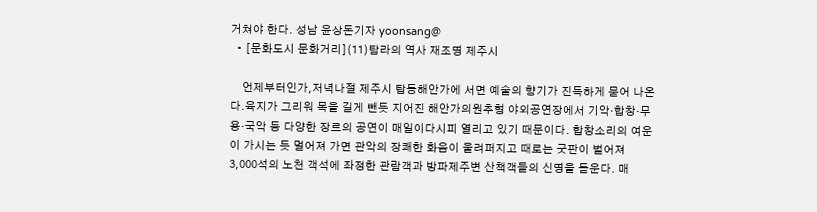거쳐야 한다. 성남 윤상돈기자 yoonsang@
  • [문화도시 문화거리](11)탐라의 역사 재조명 제주시

    언제부터인가,저녁나절 제주시 탑동해안가에 서면 예술의 향기가 진득하게 묻어 나온다.육지가 그리워 목을 길게 뺀듯 지어진 해안가의원추형 야외공연장에서 기악·합창·무용·국악 등 다양한 장르의 공연이 매일이다시피 열리고 있기 때문이다. 합창소리의 여운이 가시는 듯 멀어져 가면 관악의 장쾌한 화음이 울려퍼지고 때로는 굿판이 벌어져 3,000석의 노천 객석에 좌정한 관람객과 방파제주변 산책객들의 신명을 돋운다. 매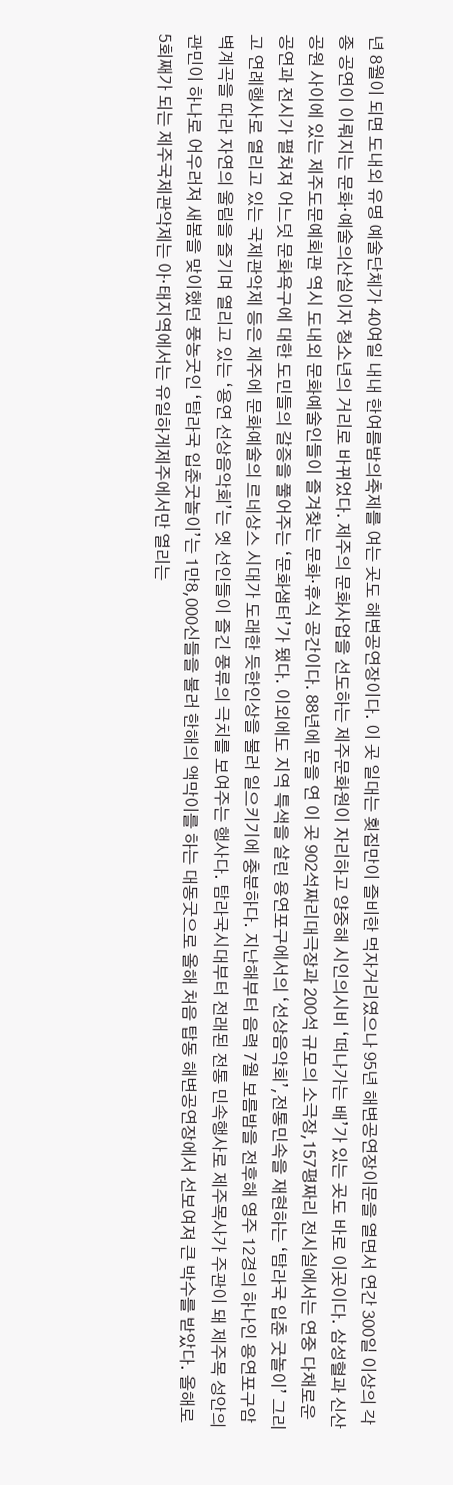년 8월이 되면 도내외 유명 예술단체가 40여일 내내 한여름밤의축제를 여는 곳도 해변공연장이다. 이 곳 일대는 횟집만이 즐비한 먹자거리였으나 95년 해변공연장이문을 열면서 연간 300일 이상의 각종 공연이 이뤄지는 문화·예술의산실이자 청소년의 거리로 바뀌었다. 제주의 문화사업을 선도하는 제주문화원이 자리하고 양중해 시인의시비 ‘떠나가는 배’가 있는 곳도 바로 이곳이다. 삼성혈과 신산공원 사이에 있는 제주도문예회관 역시 도내외 문화예술인들이 즐겨찾는 문화·휴식 공간이다. 88년에 문을 연 이 곳 902석짜리대극장과 200석 규모의 소극장,157평짜리 전시실에서는 연중 다채로운 공연과 전시가 펼쳐져 어느덧 문화욕구에 대한 도민들의 갈증을 풀어주는 ‘문화샘터’가 됐다. 이외에도 지역 특색을 살린 용연포구에서의 ‘선상음악회’,전통민속을 재현하는 ‘탐라국 입춘 굿놀이’ 그리고 연례행사로 열리고 있는 국제관악제 등은 제주에 문화예술의 르네상스 시대가 도래한 듯한인상을 불러 일으키기에 충분하다. 지난해부터 음력 7월 보름밤을 전후해 영주 12경의 하나인 용연포구암벽계곡을 따라 자연의 울림을 즐기며 열리고 있는 ‘용연 선상음악회’는 옛 선인들이 즐긴 풍류의 극치를 보여주는 행사다. 탐라국시대부터 전래된 전통 민속행사로 제주목사가 주관이 돼 제주목 성안의 관민이 하나로 어우러져 새봄을 맞이했던 풍농굿인 ‘탐라국 입춘굿놀이’는 1만8,000신들을 불러 한해의 액막이를 하는 대동굿으로 올해 처음 탑동 해변공연장에서 선보여져 큰 박수를 받았다. 올해로 5회째가 되는 제주국제관악제는 아·태지역에서는 유일하게제주에서만 열리는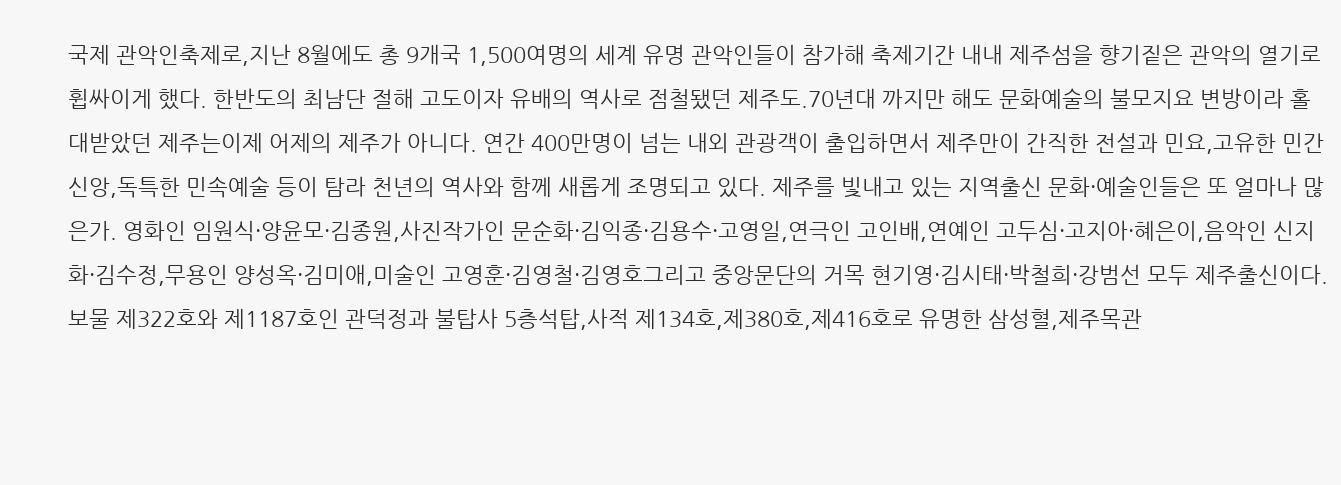국제 관악인축제로,지난 8월에도 총 9개국 1,500여명의 세계 유명 관악인들이 참가해 축제기간 내내 제주섬을 향기짙은 관악의 열기로 휩싸이게 했다. 한반도의 최남단 절해 고도이자 유배의 역사로 점철됐던 제주도.70년대 까지만 해도 문화예술의 불모지요 변방이라 홀대받았던 제주는이제 어제의 제주가 아니다. 연간 400만명이 넘는 내외 관광객이 출입하면서 제주만이 간직한 전설과 민요,고유한 민간신앙,독특한 민속예술 등이 탐라 천년의 역사와 함께 새롭게 조명되고 있다. 제주를 빛내고 있는 지역출신 문화·예술인들은 또 얼마나 많은가. 영화인 임원식·양윤모·김종원,사진작가인 문순화·김익종·김용수·고영일,연극인 고인배,연예인 고두심·고지아·혜은이,음악인 신지화·김수정,무용인 양성옥·김미애,미술인 고영훈·김영철·김영호그리고 중앙문단의 거목 현기영·김시태·박철희·강범선 모두 제주출신이다. 보물 제322호와 제1187호인 관덕정과 불탑사 5층석탑,사적 제134호,제380호,제416호로 유명한 삼성혈,제주목관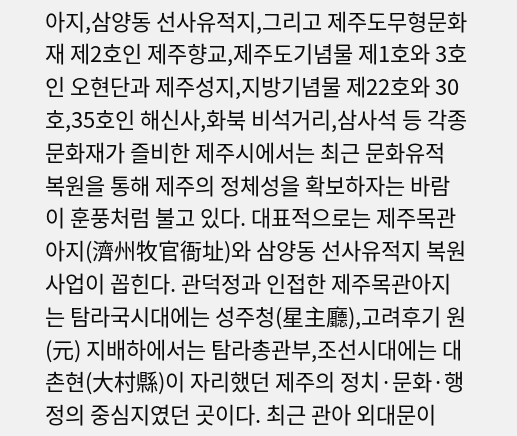아지,삼양동 선사유적지,그리고 제주도무형문화재 제2호인 제주향교,제주도기념물 제1호와 3호인 오현단과 제주성지,지방기념물 제22호와 30호,35호인 해신사,화북 비석거리,삼사석 등 각종 문화재가 즐비한 제주시에서는 최근 문화유적 복원을 통해 제주의 정체성을 확보하자는 바람이 훈풍처럼 불고 있다. 대표적으로는 제주목관아지(濟州牧官衙址)와 삼양동 선사유적지 복원사업이 꼽힌다. 관덕정과 인접한 제주목관아지는 탐라국시대에는 성주청(星主廳),고려후기 원(元) 지배하에서는 탐라총관부,조선시대에는 대촌현(大村縣)이 자리했던 제주의 정치·문화·행정의 중심지였던 곳이다. 최근 관아 외대문이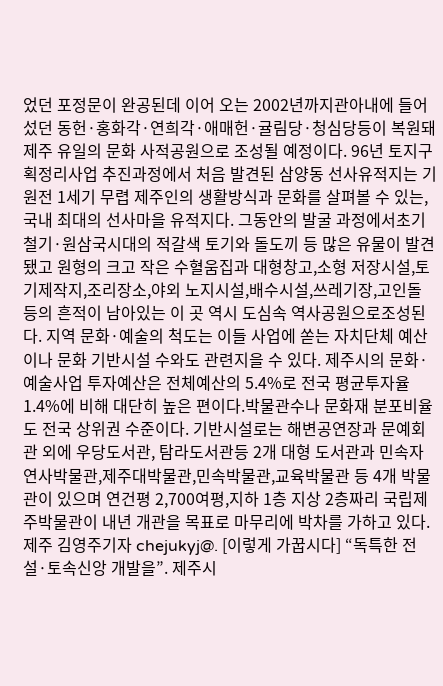었던 포정문이 완공된데 이어 오는 2002년까지관아내에 들어섰던 동헌·홍화각·연희각·애매헌·귤림당·청심당등이 복원돼 제주 유일의 문화 사적공원으로 조성될 예정이다. 96년 토지구획정리사업 추진과정에서 처음 발견된 삼양동 선사유적지는 기원전 1세기 무렵 제주인의 생활방식과 문화를 살펴볼 수 있는,국내 최대의 선사마을 유적지다. 그동안의 발굴 과정에서초기 철기·원삼국시대의 적갈색 토기와 돌도끼 등 많은 유물이 발견됐고 원형의 크고 작은 수혈움집과 대형창고,소형 저장시설,토기제작지,조리장소,야외 노지시설,배수시설,쓰레기장,고인돌 등의 흔적이 남아있는 이 곳 역시 도심속 역사공원으로조성된다. 지역 문화·예술의 척도는 이들 사업에 쏟는 자치단체 예산이나 문화 기반시설 수와도 관련지을 수 있다. 제주시의 문화·예술사업 투자예산은 전체예산의 5.4%로 전국 평균투자율 1.4%에 비해 대단히 높은 편이다.박물관수나 문화재 분포비율도 전국 상위권 수준이다. 기반시설로는 해변공연장과 문예회관 외에 우당도서관, 탐라도서관등 2개 대형 도서관과 민속자연사박물관,제주대박물관,민속박물관,교육박물관 등 4개 박물관이 있으며 연건평 2,700여평,지하 1층 지상 2층짜리 국립제주박물관이 내년 개관을 목표로 마무리에 박차를 가하고 있다. 제주 김영주기자 chejukyj@. [이렇게 가꿉시다] “독특한 전설·토속신앙 개발을”. 제주시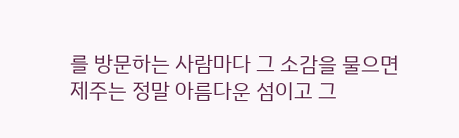를 방문하는 사람마다 그 소감을 물으면 제주는 정말 아름다운 섬이고 그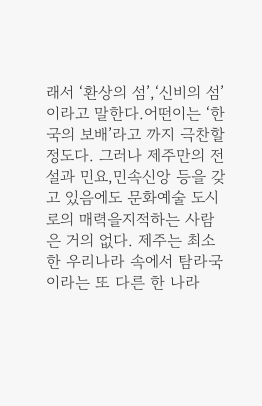래서 ‘환상의 섬’,‘신비의 섬’이라고 말한다.어떤이는 ‘한국의 보배’라고 까지 극찬할 정도다. 그러나 제주만의 전설과 민요,민속신앙 등을 갖고 있음에도 문화예술 도시로의 매력을지적하는 사람은 거의 없다. 제주는 최소한 우리나라 속에서 탐라국이라는 또 다른 한 나라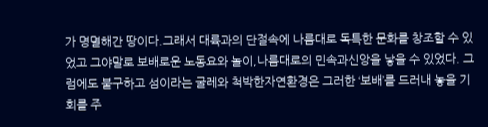가 명멸해간 땅이다.그래서 대륙과의 단절속에 나름대로 독특한 문화를 창조할 수 있었고 그야말로 보배로운 노동요와 놀이,나름대로의 민속과신앙을 낳을 수 있었다. 그럼에도 불구하고 섬이라는 굴레와 척박한자연환경은 그러한 ‘보배’를 드러내 놓을 기회를 주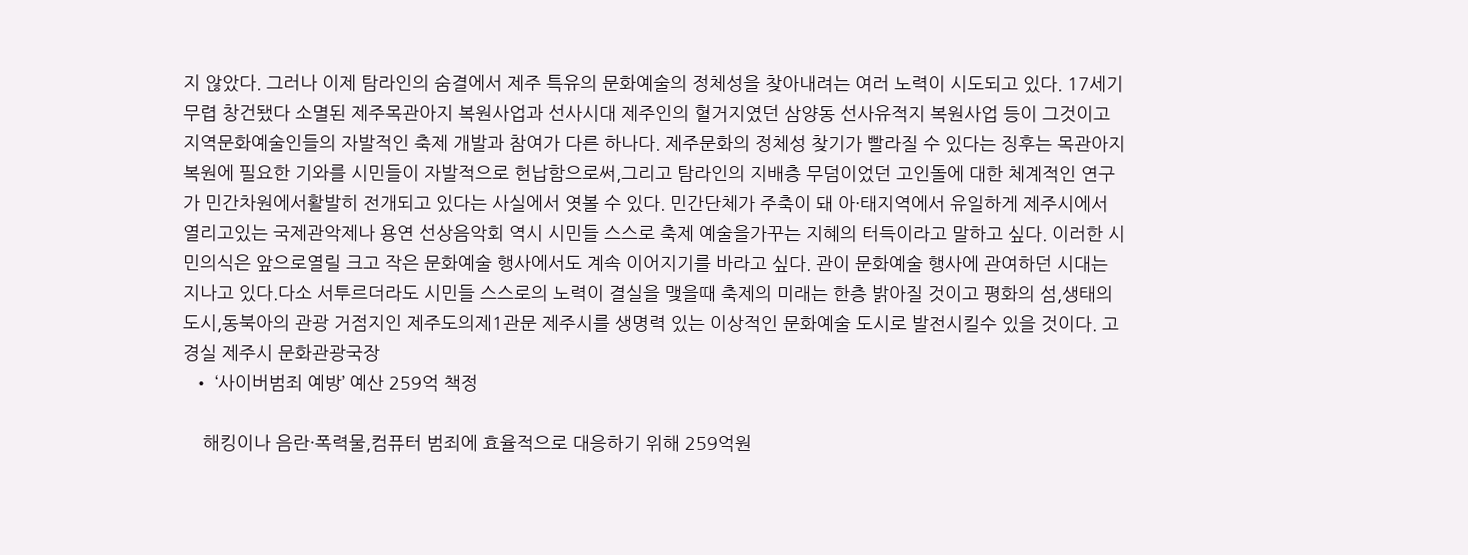지 않았다. 그러나 이제 탐라인의 숨결에서 제주 특유의 문화예술의 정체성을 찾아내려는 여러 노력이 시도되고 있다. 17세기 무렵 창건됐다 소멸된 제주목관아지 복원사업과 선사시대 제주인의 혈거지였던 삼양동 선사유적지 복원사업 등이 그것이고 지역문화예술인들의 자발적인 축제 개발과 참여가 다른 하나다. 제주문화의 정체성 찾기가 빨라질 수 있다는 징후는 목관아지 복원에 필요한 기와를 시민들이 자발적으로 헌납함으로써,그리고 탐라인의 지배층 무덤이었던 고인돌에 대한 체계적인 연구가 민간차원에서활발히 전개되고 있다는 사실에서 엿볼 수 있다. 민간단체가 주축이 돼 아·태지역에서 유일하게 제주시에서 열리고있는 국제관악제나 용연 선상음악회 역시 시민들 스스로 축제 예술을가꾸는 지혜의 터득이라고 말하고 싶다. 이러한 시민의식은 앞으로열릴 크고 작은 문화예술 행사에서도 계속 이어지기를 바라고 싶다. 관이 문화예술 행사에 관여하던 시대는 지나고 있다.다소 서투르더라도 시민들 스스로의 노력이 결실을 맺을때 축제의 미래는 한층 밝아질 것이고 평화의 섬,생태의 도시,동북아의 관광 거점지인 제주도의제1관문 제주시를 생명력 있는 이상적인 문화예술 도시로 발전시킬수 있을 것이다. 고경실 제주시 문화관광국장
  • ‘사이버범죄 예방’ 예산 259억 책정

    해킹이나 음란·폭력물,컴퓨터 범죄에 효율적으로 대응하기 위해 259억원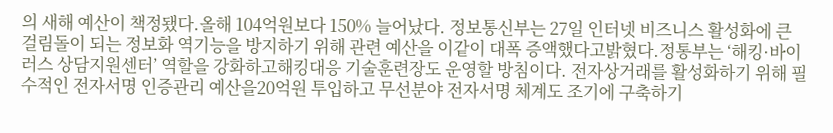의 새해 예산이 책정됐다.올해 104억원보다 150% 늘어났다. 정보통신부는 27일 인터넷 비즈니스 활성화에 큰 걸림돌이 되는 정보화 역기능을 방지하기 위해 관련 예산을 이같이 대폭 증액했다고밝혔다.정통부는 ‘해킹·바이러스 상담지원센터’ 역할을 강화하고해킹대응 기술훈련장도 운영할 방침이다. 전자상거래를 활성화하기 위해 필수적인 전자서명 인증관리 예산을20억원 투입하고 무선분야 전자서명 체계도 조기에 구축하기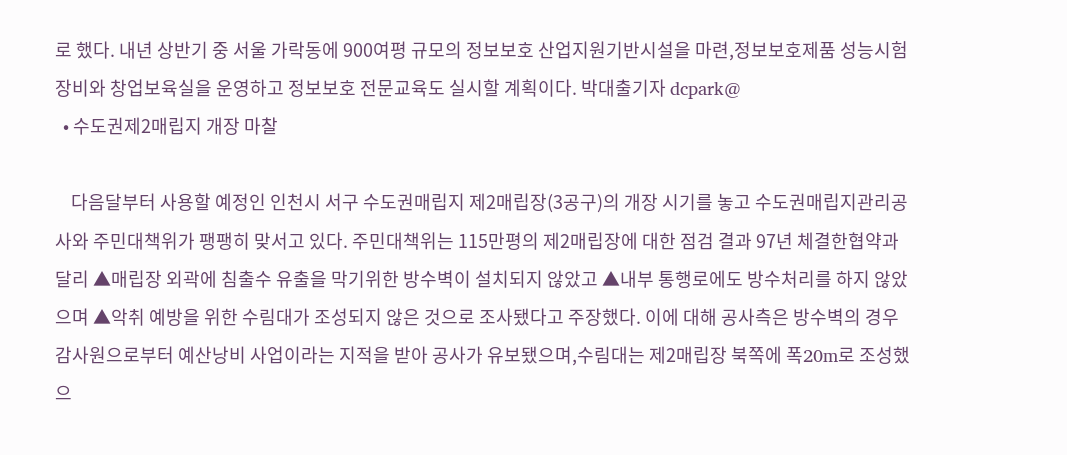로 했다. 내년 상반기 중 서울 가락동에 900여평 규모의 정보보호 산업지원기반시설을 마련,정보보호제품 성능시험장비와 창업보육실을 운영하고 정보보호 전문교육도 실시할 계획이다. 박대출기자 dcpark@
  • 수도권제2매립지 개장 마찰

    다음달부터 사용할 예정인 인천시 서구 수도권매립지 제2매립장(3공구)의 개장 시기를 놓고 수도권매립지관리공사와 주민대책위가 팽팽히 맞서고 있다. 주민대책위는 115만평의 제2매립장에 대한 점검 결과 97년 체결한협약과 달리 ▲매립장 외곽에 침출수 유출을 막기위한 방수벽이 설치되지 않았고 ▲내부 통행로에도 방수처리를 하지 않았으며 ▲악취 예방을 위한 수림대가 조성되지 않은 것으로 조사됐다고 주장했다. 이에 대해 공사측은 방수벽의 경우 감사원으로부터 예산낭비 사업이라는 지적을 받아 공사가 유보됐으며,수림대는 제2매립장 북쪽에 폭20m로 조성했으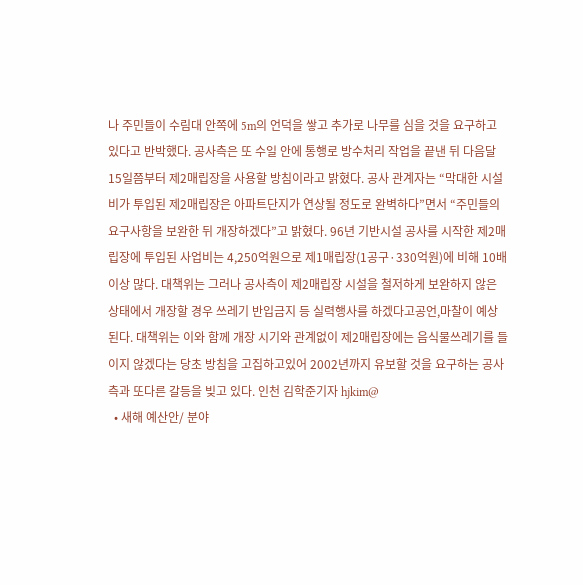나 주민들이 수림대 안쪽에 5m의 언덕을 쌓고 추가로 나무를 심을 것을 요구하고 있다고 반박했다. 공사측은 또 수일 안에 통행로 방수처리 작업을 끝낸 뒤 다음달 15일쯤부터 제2매립장을 사용할 방침이라고 밝혔다. 공사 관계자는 “막대한 시설비가 투입된 제2매립장은 아파트단지가 연상될 정도로 완벽하다”면서 “주민들의 요구사항을 보완한 뒤 개장하겠다”고 밝혔다. 96년 기반시설 공사를 시작한 제2매립장에 투입된 사업비는 4,250억원으로 제1매립장(1공구·330억원)에 비해 10배 이상 많다. 대책위는 그러나 공사측이 제2매립장 시설을 철저하게 보완하지 않은 상태에서 개장할 경우 쓰레기 반입금지 등 실력행사를 하겠다고공언,마찰이 예상된다. 대책위는 이와 함께 개장 시기와 관계없이 제2매립장에는 음식물쓰레기를 들이지 않겠다는 당초 방침을 고집하고있어 2002년까지 유보할 것을 요구하는 공사측과 또다른 갈등을 빚고 있다. 인천 김학준기자 hjkim@
  • 새해 예산안/ 분야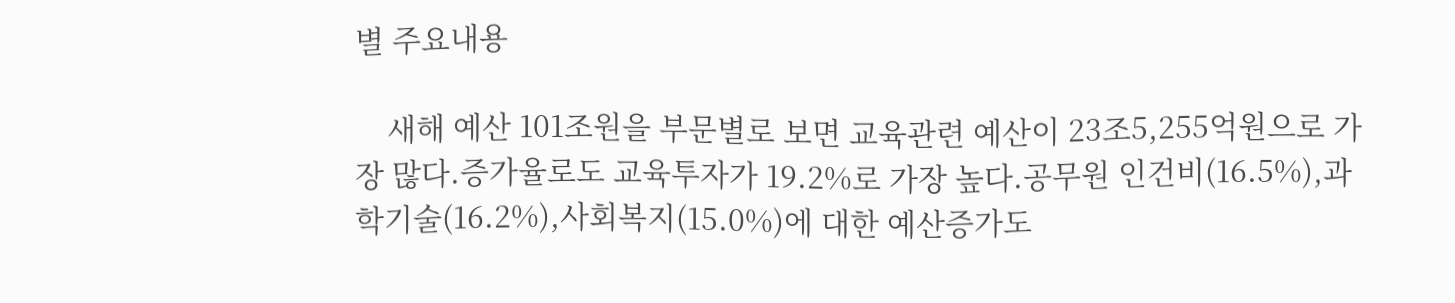별 주요내용

    새해 예산 101조원을 부문별로 보면 교육관련 예산이 23조5,255억원으로 가장 많다.증가율로도 교육투자가 19.2%로 가장 높다.공무원 인건비(16.5%),과학기술(16.2%),사회복지(15.0%)에 대한 예산증가도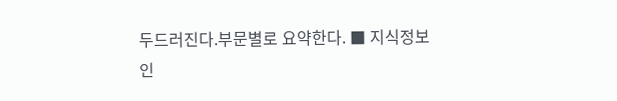두드러진다.부문별로 요약한다. ■ 지식정보 인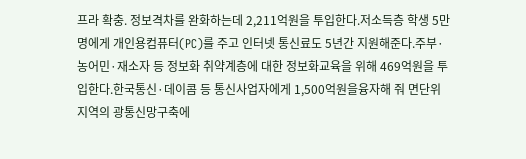프라 확충. 정보격차를 완화하는데 2,211억원을 투입한다.저소득층 학생 5만명에게 개인용컴퓨터(PC)를 주고 인터넷 통신료도 5년간 지원해준다.주부·농어민·재소자 등 정보화 취약계층에 대한 정보화교육을 위해 469억원을 투입한다.한국통신·데이콤 등 통신사업자에게 1,500억원을융자해 줘 면단위 지역의 광통신망구축에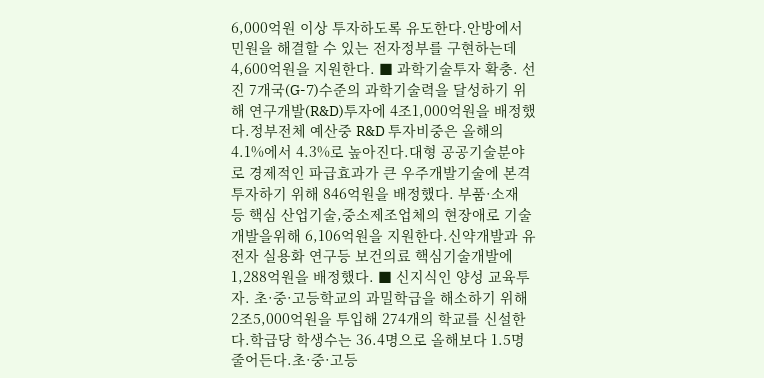6,000억원 이상 투자하도록 유도한다.안방에서 민원을 해결할 수 있는 전자정부를 구현하는데4,600억원을 지원한다. ■ 과학기술투자 확충. 선진 7개국(G-7)수준의 과학기술력을 달성하기 위해 연구개발(R&D)투자에 4조1,000억원을 배정했다.정부전체 예산중 R&D 투자비중은 올해의 4.1%에서 4.3%로 높아진다.대형 공공기술분야로 경제적인 파급효과가 큰 우주개발기술에 본격 투자하기 위해 846억원을 배정했다. 부품·소재 등 핵심 산업기술,중소제조업체의 현장애로 기술개발을위해 6,106억원을 지원한다.신약개발과 유전자 실용화 연구등 보건의료 핵심기술개발에 1,288억원을 배정했다. ■ 신지식인 양성 교육투자. 초·중·고등학교의 과밀학급을 해소하기 위해 2조5,000억원을 투입해 274개의 학교를 신설한다.학급당 학생수는 36.4명으로 올해보다 1.5명 줄어든다.초·중·고등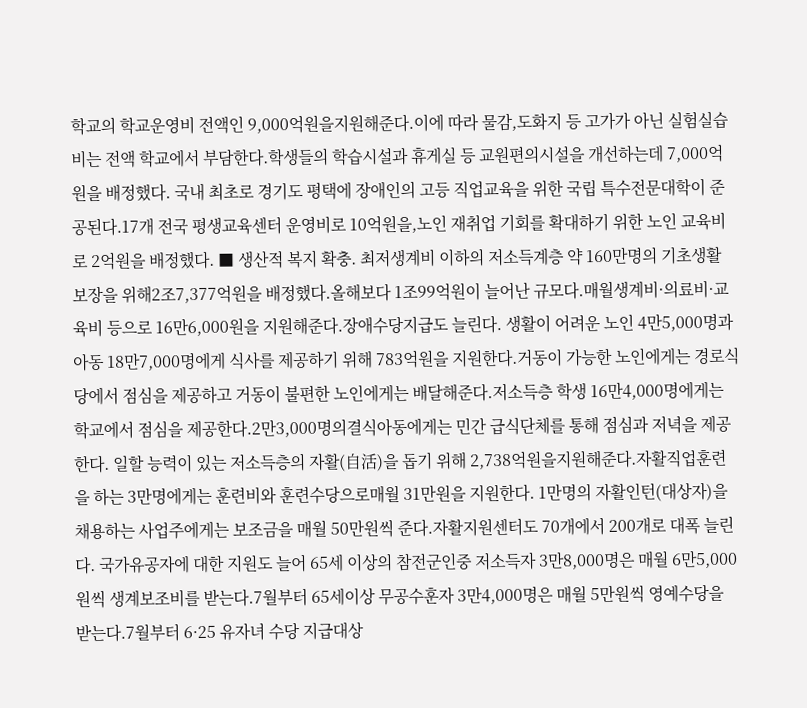학교의 학교운영비 전액인 9,000억원을지원해준다.이에 따라 물감,도화지 등 고가가 아닌 실험실습비는 전액 학교에서 부담한다.학생들의 학습시설과 휴게실 등 교원편의시설을 개선하는데 7,000억원을 배정했다. 국내 최초로 경기도 평택에 장애인의 고등 직업교육을 위한 국립 특수전문대학이 준공된다.17개 전국 평생교육센터 운영비로 10억원을,노인 재취업 기회를 확대하기 위한 노인 교육비로 2억원을 배정했다. ■ 생산적 복지 확충. 최저생계비 이하의 저소득계층 약 160만명의 기초생활 보장을 위해2조7,377억원을 배정했다.올해보다 1조99억원이 늘어난 규모다.매월생계비·의료비·교육비 등으로 16만6,000원을 지원해준다.장애수당지급도 늘린다. 생활이 어려운 노인 4만5,000명과 아동 18만7,000명에게 식사를 제공하기 위해 783억원을 지원한다.거동이 가능한 노인에게는 경로식당에서 점심을 제공하고 거동이 불편한 노인에게는 배달해준다.저소득층 학생 16만4,000명에게는 학교에서 점심을 제공한다.2만3,000명의결식아동에게는 민간 급식단체를 통해 점심과 저녁을 제공한다. 일할 능력이 있는 저소득층의 자활(自活)을 돕기 위해 2,738억원을지원해준다.자활직업훈련을 하는 3만명에게는 훈련비와 훈련수당으로매월 31만원을 지원한다. 1만명의 자활인턴(대상자)을 채용하는 사업주에게는 보조금을 매월 50만원씩 준다.자활지원센터도 70개에서 200개로 대폭 늘린다. 국가유공자에 대한 지원도 늘어 65세 이상의 참전군인중 저소득자 3만8,000명은 매월 6만5,000원씩 생계보조비를 받는다.7월부터 65세이상 무공수훈자 3만4,000명은 매월 5만원씩 영예수당을 받는다.7월부터 6·25 유자녀 수당 지급대상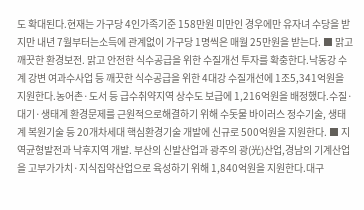도 확대된다.현재는 가구당 4인가족기준 158만원 미만인 경우에만 유자녀 수당을 받지만 내년 7월부터는소득에 관계없이 가구당 1명씩은 매월 25만원을 받는다. ■ 맑고 깨끗한 환경보전. 맑고 안전한 식수공급을 위한 수질개선 투자를 확충한다.낙동강 수계 강변 여과수사업 등 깨끗한 식수공급을 위한 4대강 수질개선에 1조5,341억원을 지원한다.농어촌·도서 등 급수취약지역 상수도 보급에 1,216억원을 배정했다.수질·대기·생태계 환경문제를 근원적으로해결하기 위해 수돗물 바이러스 정수기술, 생태계 복원기술 등 20개차세대 핵심환경기술 개발에 신규로 500억원을 지원한다. ■ 지역균형발전과 낙후지역 개발. 부산의 신발산업과 광주의 광(光)산업,경남의 기계산업을 고부가가치·지식집약산업으로 육성하기 위해 1,840억원을 지원한다.대구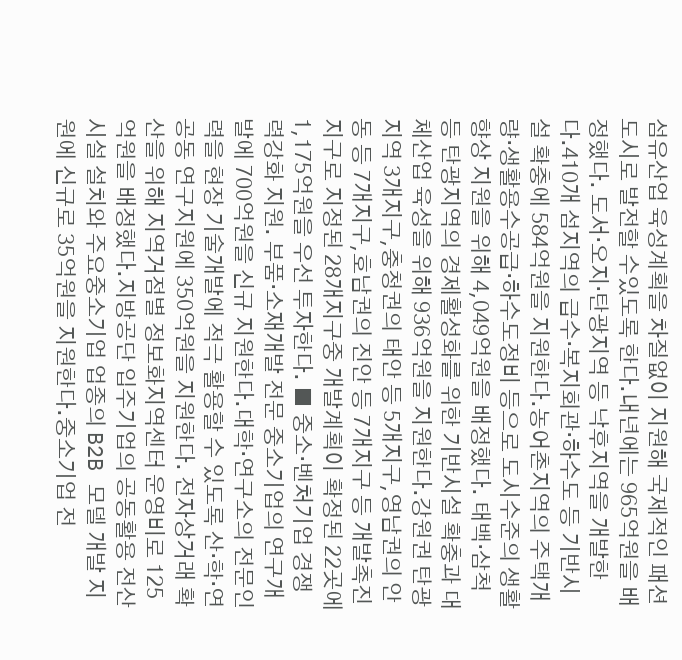섬유산업 육성계획을 차질없이 지원해 국제적인 패션도시로 발전할 수있도록 한다.내년에는 965억원을 배정했다. 도서·오지·탄광지역 등 낙후지역을 개발한다.410개 섬지역의 급수·복지회관·하수도 등 기반시설 확충에 584억원을 지원한다.농어촌지역의 주택개량·생활용수공급·하수도정비 등으로 도시수준의 생활향상 지원을 위해 4,049억원을 배정했다. 태백·삼척 등 탄광지역의 경제활성화를 위한 기반시설 확충과 대체산업 육성을 위해 936억원을 지원한다.강원권 탄광지역 3개지구,충청권의 태안 등 5개지구,영남권의 안동 등 7개지구,호남권의 진안 등 7개지구 등 개발촉진지구로 지정된 28개지구중 개발계획이 확정된 22곳에 1,175억원을 우선 투자한다. ■ 중소·벤처기업 경쟁력강화 지원. 부품·소재개발 전문 중소기업의 연구개발에 700억원을 신규 지원한다.대학·연구소의 전문인력을 현장 기술개발에 적극 활용할 수 있도록 산·학·연 공동 연구지원에 350억원을 지원한다. 전자상거래 확산을 위해 지역거점별 정보화지역센터 운영비로 125억원을 배정했다.지방공단 입주기업의 공동활용 전산시설 설치와 주요중소기업 업종의 B2B 모델 개발 지원에 신규로 35억원을 지원한다.중소기업 전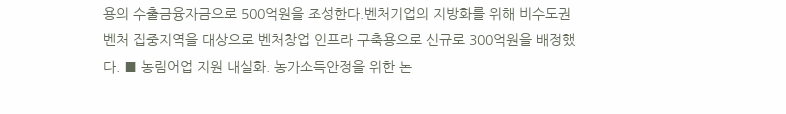용의 수출금융자금으로 500억원을 조성한다.벤처기업의 지방화를 위해 비수도권 벤처 집중지역을 대상으로 벤처창업 인프라 구축용으로 신규로 300억원을 배정했다. ■ 농림어업 지원 내실화. 농가소득안정을 위한 논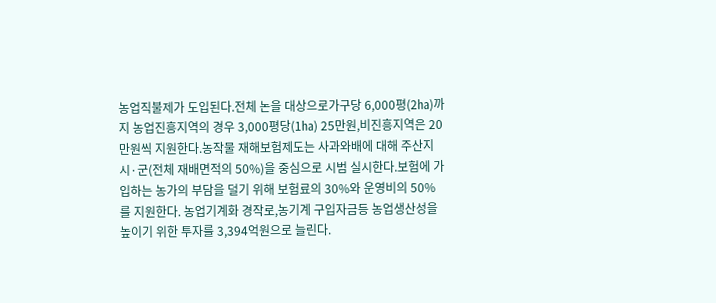농업직불제가 도입된다.전체 논을 대상으로가구당 6,000평(2㏊)까지 농업진흥지역의 경우 3,000평당(1㏊) 25만원,비진흥지역은 20만원씩 지원한다.농작물 재해보험제도는 사과와배에 대해 주산지 시·군(전체 재배면적의 50%)을 중심으로 시범 실시한다.보험에 가입하는 농가의 부담을 덜기 위해 보험료의 30%와 운영비의 50%를 지원한다. 농업기계화 경작로,농기계 구입자금등 농업생산성을 높이기 위한 투자를 3,394억원으로 늘린다.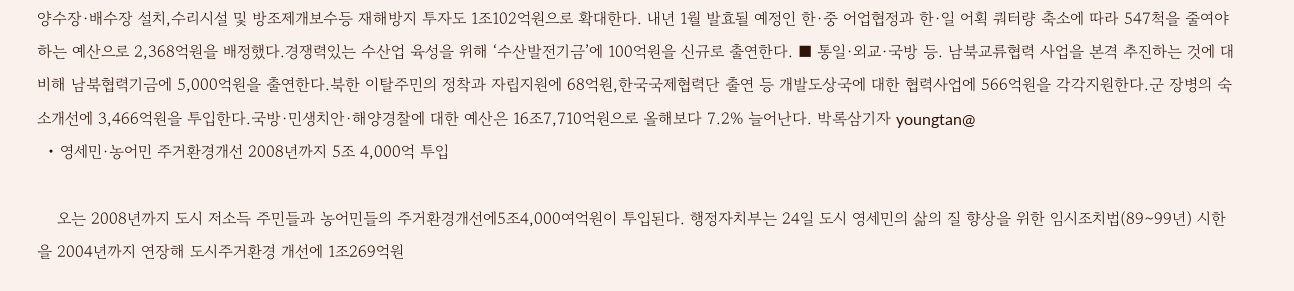양수장·배수장 설치,수리시설 및 방조제개보수등 재해방지 투자도 1조102억원으로 확대한다. 내년 1월 발효될 예정인 한·중 어업협정과 한·일 어획 쿼터량 축소에 따라 547척을 줄여야 하는 예산으로 2,368억원을 배정했다.경쟁력있는 수산업 육성을 위해 ‘수산발전기금’에 100억원을 신규로 출연한다. ■ 통일·외교·국방 등. 남북교류협력 사업을 본격 추진하는 것에 대비해 남북협력기금에 5,000억원을 출연한다.북한 이탈주민의 정착과 자립지원에 68억원,한국국제협력단 출연 등 개발도상국에 대한 협력사업에 566억원을 각각지원한다.군 장병의 숙소개선에 3,466억원을 투입한다.국방·민생치안·해양경찰에 대한 예산은 16조7,710억원으로 올해보다 7.2% 늘어난다. 박록삼기자 youngtan@
  • 영세민·농어민 주거환경개선 2008년까지 5조 4,000억 투입

    오는 2008년까지 도시 저소득 주민들과 농어민들의 주거환경개선에5조4,000여억원이 투입된다. 행정자치부는 24일 도시 영세민의 삶의 질 향상을 위한 임시조치법(89∼99년) 시한을 2004년까지 연장해 도시주거환경 개선에 1조269억원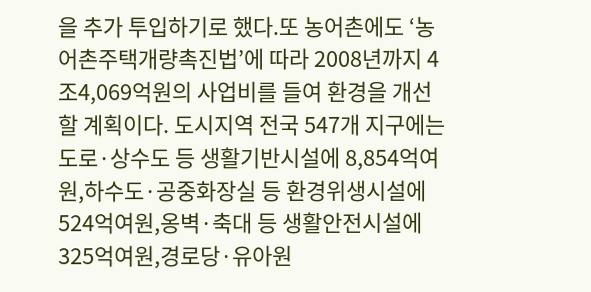을 추가 투입하기로 했다.또 농어촌에도 ‘농어촌주택개량촉진법’에 따라 2008년까지 4조4,069억원의 사업비를 들여 환경을 개선할 계획이다. 도시지역 전국 547개 지구에는 도로·상수도 등 생활기반시설에 8,854억여원,하수도·공중화장실 등 환경위생시설에 524억여원,옹벽·축대 등 생활안전시설에 325억여원,경로당·유아원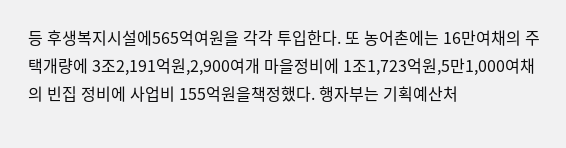등 후생복지시설에565억여원을 각각 투입한다. 또 농어촌에는 16만여채의 주택개량에 3조2,191억원,2,900여개 마을정비에 1조1,723억원,5만1,000여채의 빈집 정비에 사업비 155억원을책정했다. 행자부는 기획예산처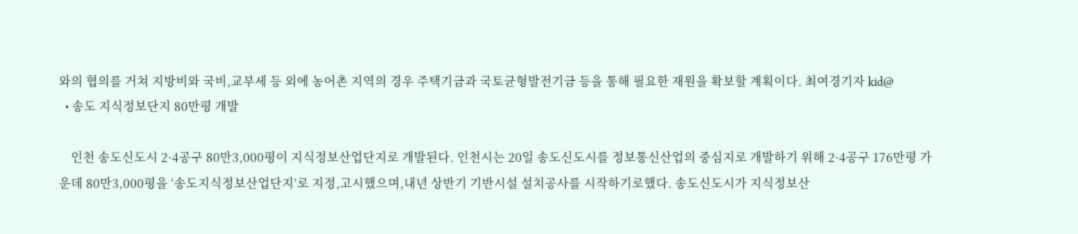와의 협의를 거쳐 지방비와 국비,교부세 등 외에 농어촌 지역의 경우 주택기금과 국토균형발전기금 등을 통해 필요한 재원을 확보할 계획이다. 최여경기자 kid@
  • 송도 지식정보단지 80만평 개발

    인천 송도신도시 2·4공구 80만3,000평이 지식정보산업단지로 개발된다. 인천시는 20일 송도신도시를 정보통신산업의 중심지로 개발하기 위해 2·4공구 176만평 가운데 80만3,000평을 ‘송도지식정보산업단지’로 지정,고시했으며,내년 상반기 기반시설 설치공사를 시작하기로했다. 송도신도시가 지식정보산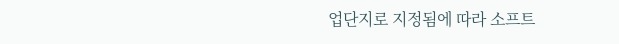업단지로 지정됨에 따라 소프트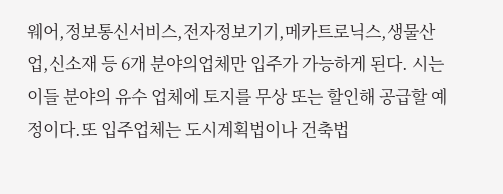웨어,정보통신서비스,전자정보기기,메카트로닉스,생물산업,신소재 등 6개 분야의업체만 입주가 가능하게 된다. 시는 이들 분야의 유수 업체에 토지를 무상 또는 할인해 공급할 예정이다.또 입주업체는 도시계획법이나 건축법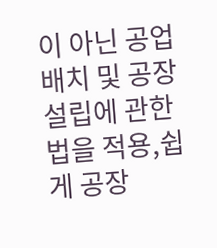이 아닌 공업배치 및 공장설립에 관한 법을 적용,쉽게 공장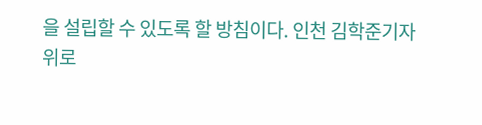을 설립할 수 있도록 할 방침이다. 인천 김학준기자
위로